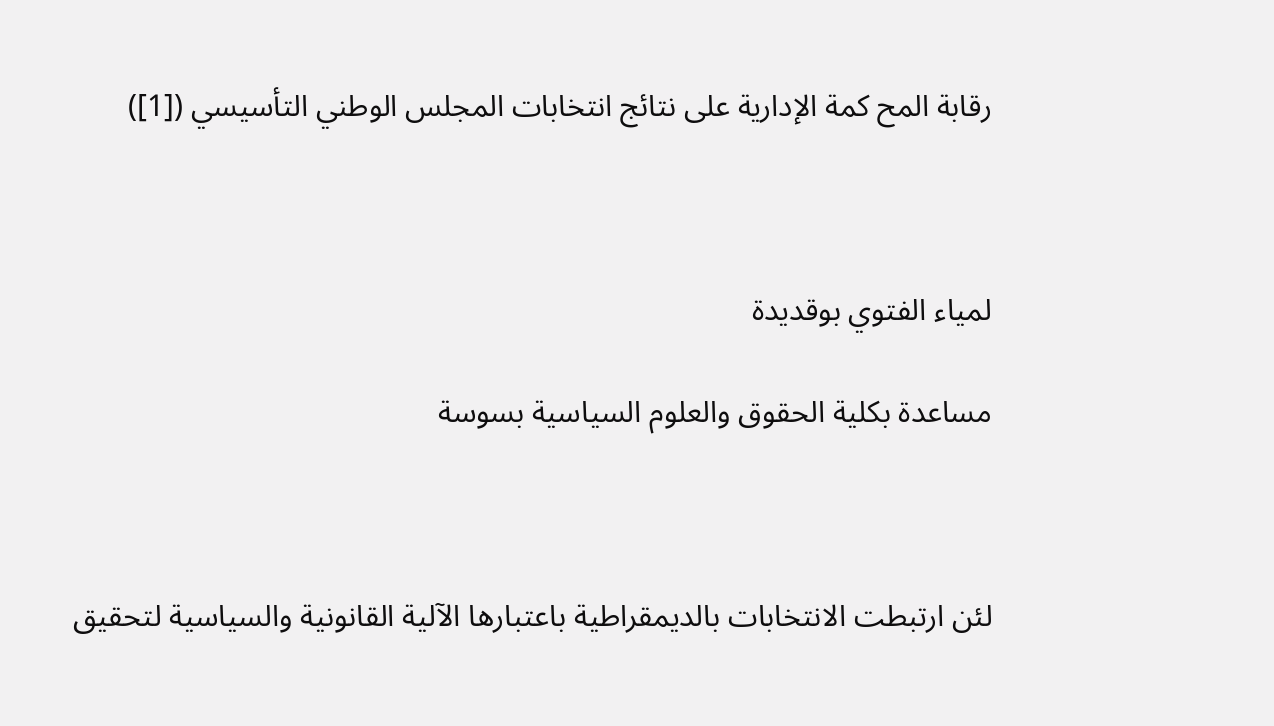رقابة المح كمة الإدارية على نتائج انتخابات المجلس الوطني التأسيسي ([1])



لمياء الفتوي بوقديدة

مساعدة بكلية الحقوق والعلوم السياسية بسوسة



لئن ارتبطت الانتخابات بالديمقراطية باعتبارها الآلية القانونية والسياسية لتحقيق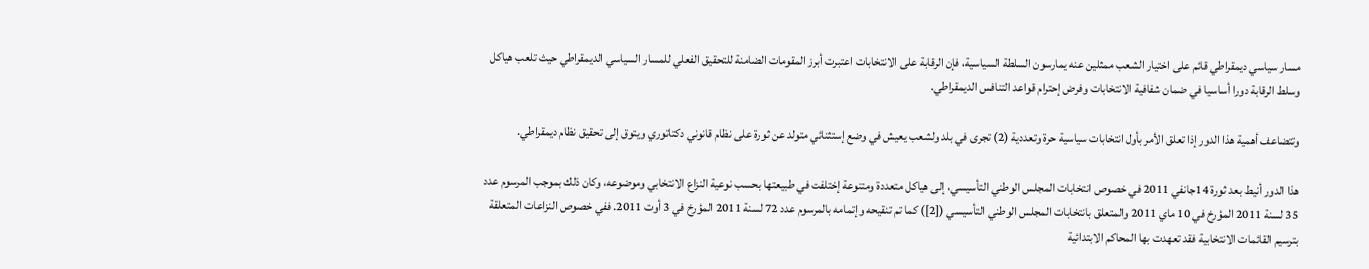مسار سياسي ديمقراطي قائم على اختيار الشعب ممثلين عنه يمارسون السلطة السياسية، فإن الرقابة على الانتخابات اعتبرت أبرز المقومات الضامنة للتحقيق الفعلي للمسار السياسي الديمقراطي حيث تلعب هياكل وسلط الرقابة دورا أساسيا في ضمان شفافية الانتخابات وفرض إحترام قواعد التنافس الديمقراطي.

وتتضاعف أهمية هذا الدور إذا تعلق الأمر بأول انتخابات سياسية حرة وتعددية (2) تجرى في بلد ولشعب يعيش في وضع إستثنائي متولد عن ثورة على نظام قانوني دكتاتوري ويتوق إلى تحقيق نظام ديمقراطي.

هذا الدور أنيط بعد ثورة 14جانفي 2011 في خصوص انتخابات المجلس الوطني التأسيسي، إلى هياكل متعددة ومتنوعة إختلفت في طبيعتها بحسب نوعية النزاع الانتخابي وموضوعه، وكان ذلك بموجب المرسوم عدد 35 لسنة 2011 المؤرخ في 10 ماي 2011 والمتعلق بانتخابات المجلس الوطني التأسيسي ([2]) كما تم تنقيحه وإتمامه بالمرسوم عدد 72 لسنة 2011 المؤرخ في 3 أوت 2011. ففي خصوص النزاعات المتعلقة بترسيم القائمات الانتخابية فقد تعهدت بها المحاكم الابتدائية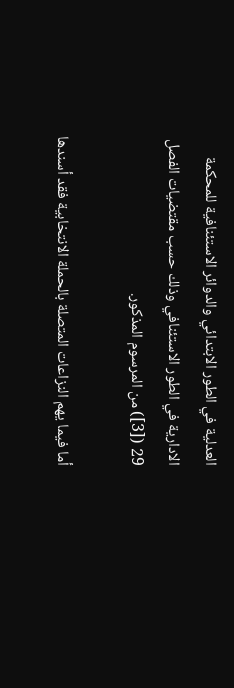العدلية في الطور الابتدائي والدوائر الاستئنافية للمحكمة الادارية في الطور الاستئنافي وذلك حسب مقتضيات الفصل 29 ([3]) من المرسوم المذكور.

أما فيما يهم النزاعات المتصلة بالحملة الانتخابية فقد أسندها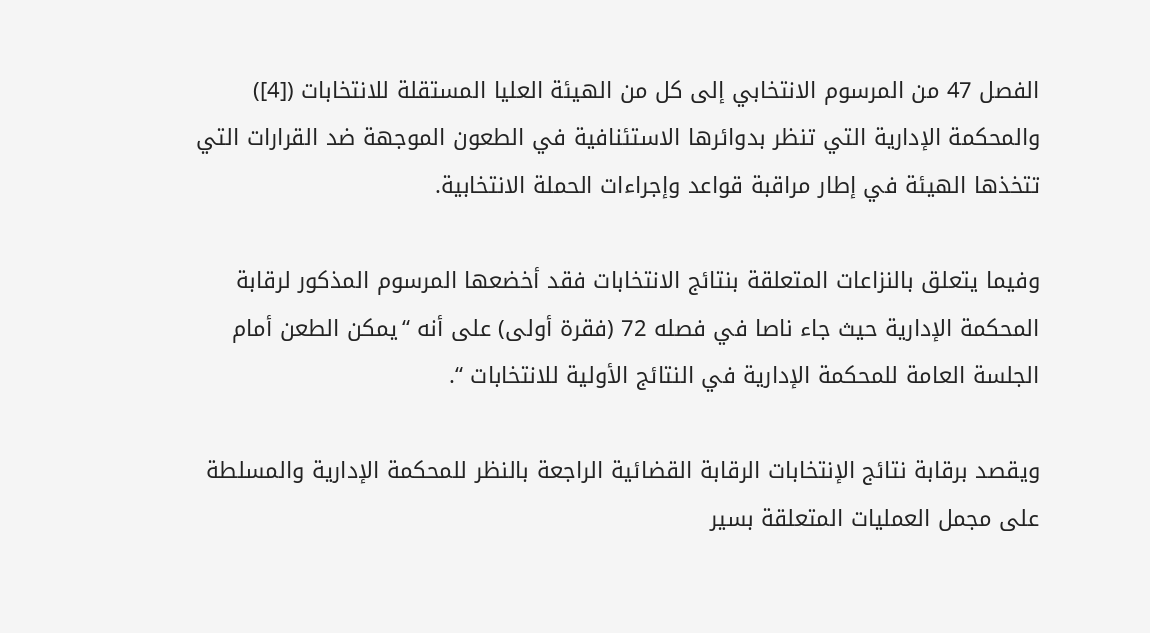الفصل 47 من المرسوم الانتخابي إلى كل من الهيئة العليا المستقلة للانتخابات ([4]) والمحكمة الإدارية التي تنظر بدوائرها الاستئنافية في الطعون الموجهة ضد القرارات التي تتخذها الهيئة في إطار مراقبة قواعد وإجراءات الحملة الانتخابية.

وفيما يتعلق بالنزاعات المتعلقة بنتائج الانتخابات فقد أخضعها المرسوم المذكور لرقابة المحكمة الإدارية حيث جاء ناصا في فصله 72 (فقرة أولى) على أنه “يمكن الطعن أمام الجلسة العامة للمحكمة الإدارية في النتائج الأولية للانتخابات “.

ويقصد برقابة نتائج الإنتخابات الرقابة القضائية الراجعة بالنظر للمحكمة الإدارية والمسلطة على مجمل العمليات المتعلقة بسير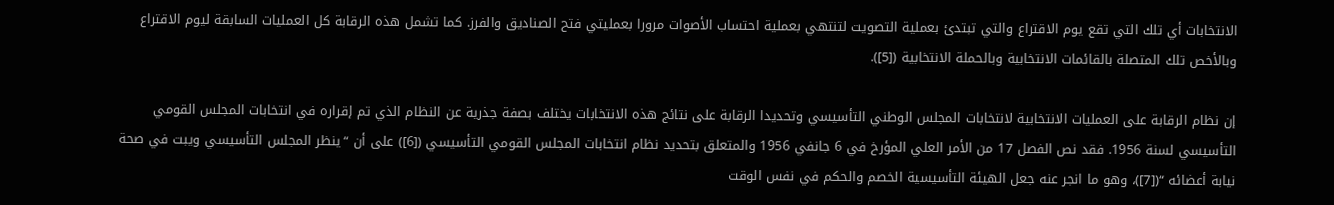الانتخابات أي تلك التي تقع يوم الاقتراع والتي تبتدئ بعملية التصويت لتنتهي بعملية احتساب الأصوات مرورا بعمليتي فتح الصناديق والفرز. كما تشمل هذه الرقابة كل العمليات السابقة ليوم الاقتراع وبالأخص تلك المتصلة بالقائمات الانتخابية وبالحملة الانتخابية ([5]).

إن نظام الرقابة على العمليات الانتخابية لانتخابات المجلس الوطني التأسيسي وتحديدا الرقابة على نتائج هذه الانتخابات يختلف بصفة جذرية عن النظام الذي تم إقراره في انتخابات المجلس القومي التأسيسي لسنة 1956. فقد نص الفصل 17 من الأمر العلي المؤرخ في 6 جانفي 1956 والمتعلق بتحديد نظام انتخابات المجلس القومي التأسيسي ([6]) على أن “ينظر المجلس التأسيسي ويبت في صحة نيابة أعضائه “([7])، وهو ما انجر عنه جعل الهيئة التأسيسية الخصم والحكم في نفس الوقت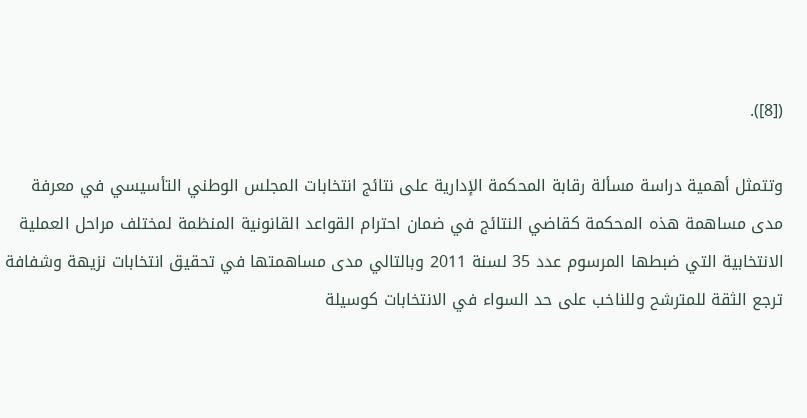([8]).

وتتمثل أهمية دراسة مسألة رقابة المحكمة الإدارية على نتائج انتخابات المجلس الوطني التأسيسي في معرفة مدى مساهمة هذه المحكمة كقاضي النتائج في ضمان احترام القواعد القانونية المنظمة لمختلف مراحل العملية الانتخابية التي ضبطها المرسوم عدد 35 لسنة 2011 وبالتالي مدى مساهمتها في تحقيق انتخابات نزيهة وشفافة ترجع الثقة للمترشح وللناخب على حد السواء في الانتخابات كوسيلة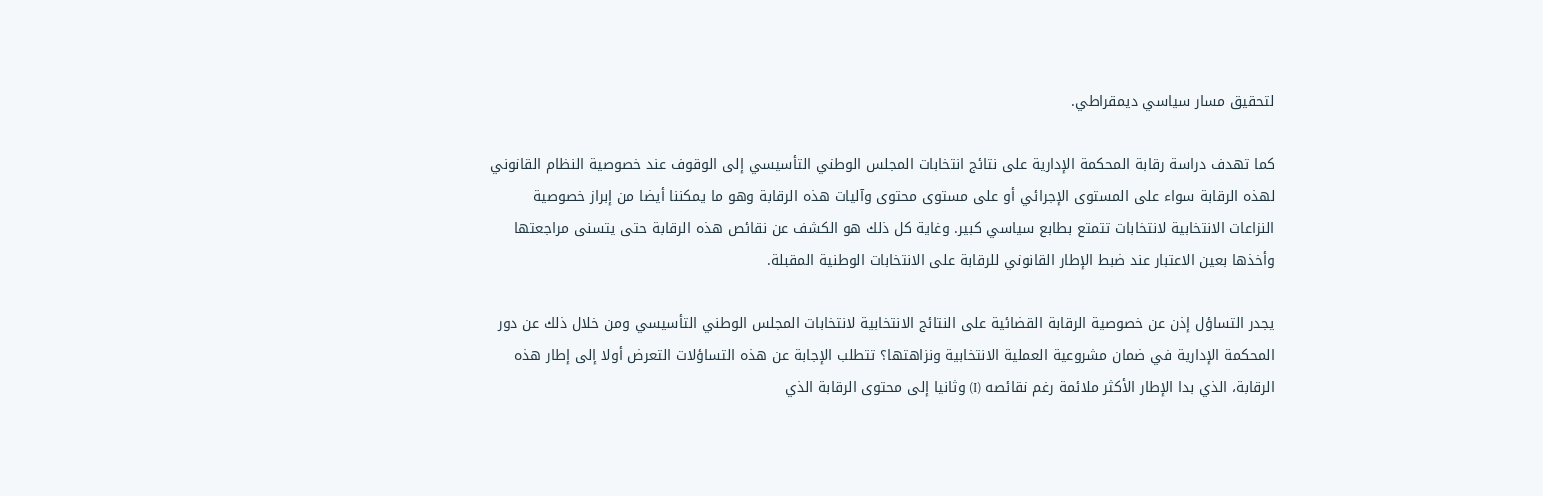لتحقيق مسار سياسي ديمقراطي.

كما تهدف دراسة رقابة المحكمة الإدارية على نتائج انتخابات المجلس الوطني التأسيسي إلى الوقوف عند خصوصية النظام القانوني لهذه الرقابة سواء على المستوى الإجرائي أو على مستوى محتوى وآليات هذه الرقابة وهو ما يمكننا أيضا من إبراز خصوصية النزاعات الانتخابية لانتخابات تتمتع بطابع سياسي كبير. وغاية كل ذلك هو الكشف عن نقائص هذه الرقابة حتى يتسنى مراجعتها وأخذها بعين الاعتبار عند ضبط الإطار القانوني للرقابة على الانتخابات الوطنية المقبلة.

يجدر التساؤل إذن عن خصوصية الرقابة القضائية على النتائج الانتخابية لانتخابات المجلس الوطني التأسيسي ومن خلال ذلك عن دور المحكمة الإدارية في ضمان مشروعية العملية الانتخابية ونزاهتها؟ تتطلب الإجابة عن هذه التساؤلات التعرض أولا إلى إطار هذه الرقابة، الذي بدا الإطار الأكثر ملائمة رغم نقائصه (I) وثانيا إلى محتوى الرقابة الذي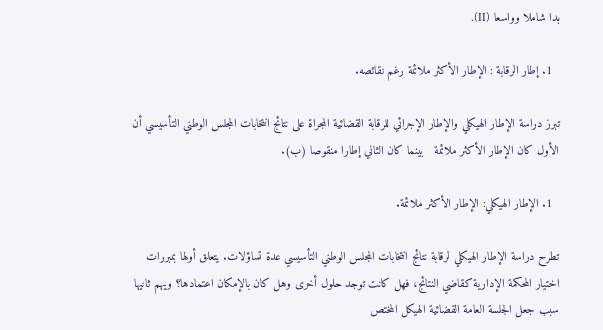بدا شاملا وواسعا (II).

  1. إطار الرقابة : الإطار الأكثر ملائمة رغم نقائصه.

تبرز دراسة الإطار الهيكلي والإطار الإجرائي للرقابة القضائية المجراة على نتائج انتخابات المجلس الوطني التأسيسي أن الأول كان الإطار الأكثر ملائمة   بينما كان الثاني إطارا منقوصا (ب).

  1. الإطار الهيكلي: الإطار الأكثر ملائمة.

تطرح دراسة الإطار الهيكلي لرقابة نتائج انتخابات المجلس الوطني التأسيسي عدة تساؤلات. يتعلق أولها بمبررات اختيار المحكمة الإدارية كقاضي النتائج، فهل كانت توجد حلول أخرى وهل كان بالإمكان اعتمادها؟ ويهم ثانيها سبب جعل الجلسة العامة القضائية الهيكل المختص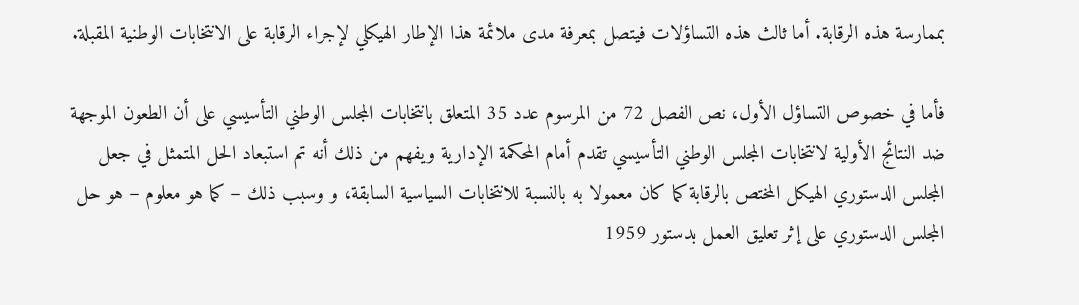بممارسة هذه الرقابة. أما ثالث هذه التساؤلات فيتصل بمعرفة مدى ملائمة هذا الإطار الهيكلي لإجراء الرقابة على الانتخابات الوطنية المقبلة.

فأما في خصوص التساؤل الأول، نص الفصل 72 من المرسوم عدد 35 المتعلق بانتخابات المجلس الوطني التأسيسي على أن الطعون الموجهة ضد النتائج الأولية لانتخابات المجلس الوطني التأسيسي تقدم أمام المحكمة الإدارية ويفهم من ذلك أنه تم استبعاد الحل المتمثل في جعل المجلس الدستوري الهيكل المختص بالرقابة كما كان معمولا به بالنسبة للانتخابات السياسية السابقة، و وسبب ذلك – كما هو معلوم – هو حل المجلس الدستوري على إثر تعليق العمل بدستور 1959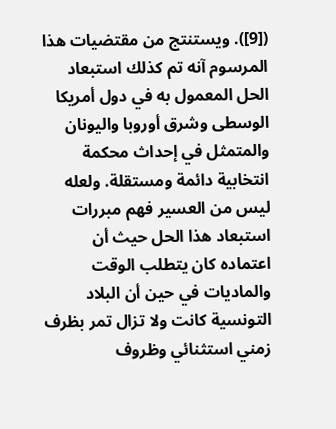([9]). ويستنتج من مقتضيات هذا المرسوم آنه تم كذلك استبعاد الحل المعمول به في دول أمريكا الوسطى وشرق أوروبا واليونان والمتمثل في إحداث محكمة انتخابية دائمة ومستقلة. ولعله ليس من العسير فهم مبررات استبعاد هذا الحل حيث أن اعتماده كان يتطلب الوقت والماديات في حين أن البلاد التونسية كانت ولا تزال تمر بظرف زمني استثنائي وظروف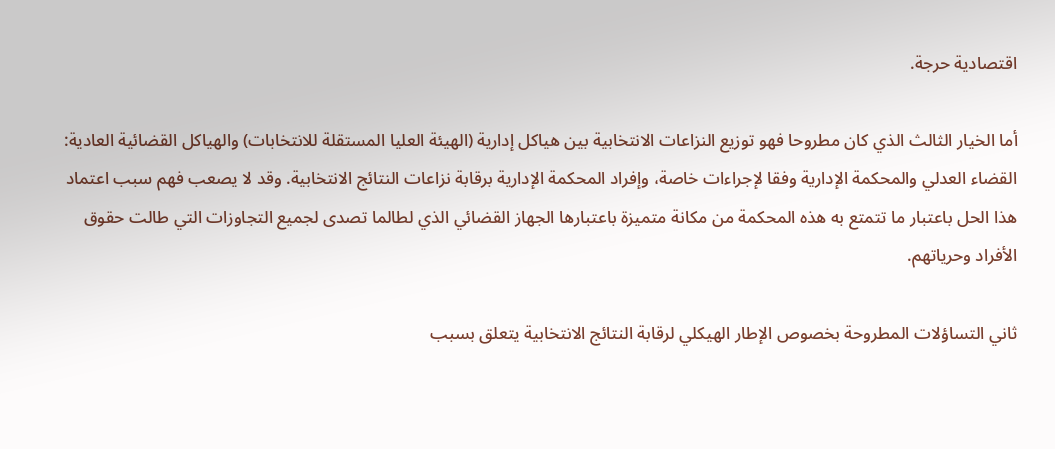اقتصادية حرجة.

أما الخيار الثالث الذي كان مطروحا فهو توزيع النزاعات الانتخابية بين هياكل إدارية (الهيئة العليا المستقلة للانتخابات) والهياكل القضائية العادية: القضاء العدلي والمحكمة الإدارية وفقا لإجراءات خاصة، وإفراد المحكمة الإدارية برقابة نزاعات النتائج الانتخابية. وقد لا يصعب فهم سبب اعتماد هذا الحل باعتبار ما تتمتع به هذه المحكمة من مكانة متميزة باعتبارها الجهاز القضائي الذي لطالما تصدى لجميع التجاوزات التي طالت حقوق الأفراد وحرياتهم.

ثاني التساؤلات المطروحة بخصوص الإطار الهيكلي لرقابة النتائج الانتخابية يتعلق بسبب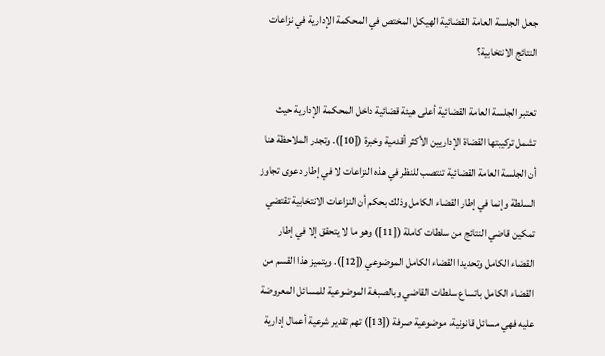جعل الجلسة العامة القضائية الهيكل المختص في المحكمة الإدارية في نزاعات النتائج الانتخابية؟

تعتبر الجلسة العامة القضائية أعلى هيئة قضائية داخل المحكمة الإدارية حيث تشمل تركيبتها القضاة الإداريين الأكثر أقدمية وخبرة ([10]). وتجدر الملاحظة هنا أن الجلسة العامة القضائية تنتصب للنظر في هذه النزاعات لا في إطار دعوى تجاوز السلطة وإنما في إطار القضاء الكامل وذلك بحكم أن النزاعات الانتخابية تقتضي تمكين قاضي النتائج من سلطات كاملة ([11]) وهو ما لا يتحقق إلا في إطار القضاء الكامل وتحديدا القضاء الكامل الموضوعي ([12]). ويتميز هذا القسم من القضاء الكامل باتساع سلطات القاضي وبالصبغة الموضوعية للمسائل المعروضة عليه فهي مسائل قانونية، موضوعية صرفة ([13]) تهم تقدير شرعية أعمال إدارية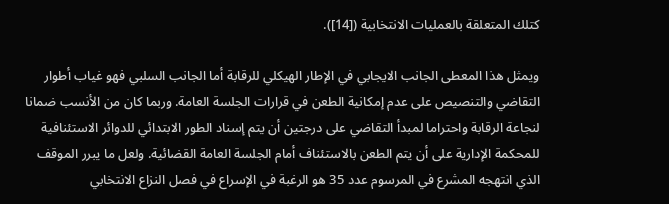كتلك المتعلقة بالعمليات الانتخابية ([14]).

ويمثل هذا المعطى الجانب الايجابي في الإطار الهيكلي للرقابة أما الجانب السلبي فهو غياب أطوار التقاضي والتنصيص على عدم إمكانية الطعن في قرارات الجلسة العامة. وربما كان من الأنسب ضمانا لنجاعة الرقابة واحتراما لمبدأ التقاضي على درجتين أن يتم إسناد الطور الابتدائي للدوائر الاستئنافية للمحكمة الإدارية على أن يتم الطعن بالاستئناف أمام الجلسة العامة القضائية. ولعل ما يبرر الموقف الذي انتهجه المشرع في المرسوم عدد 35 هو الرغبة في الإسراع في فصل النزاع الانتخابي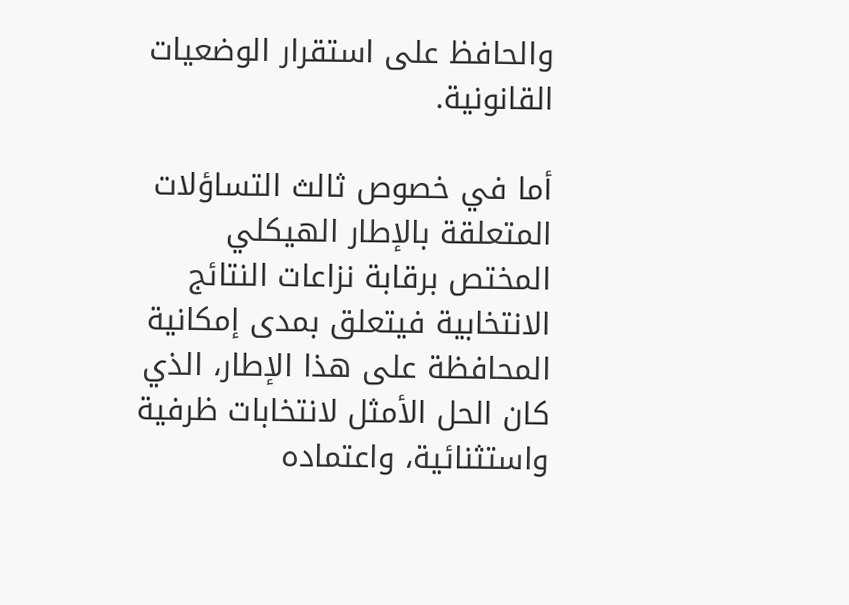والحافظ على استقرار الوضعيات القانونية.

أما في خصوص ثالث التساؤلات المتعلقة بالإطار الهيكلي المختص برقابة نزاعات النتائج الانتخابية فيتعلق بمدى إمكانية المحافظة على هذا الإطار، الذي كان الحل الأمثل لانتخابات ظرفية واستثنائية، واعتماده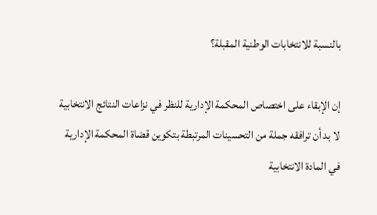بالنسبة للانتخابات الوطنية المقبلة؟

إن الإبقاء على اختصاص المحكمة الإدارية للنظر في نزاعات النتائج الانتخابية لا بد أن ترافقه جملة من التحسينات المرتبطة بتكوين قضاة المحكمة الإدارية في المادة الانتخابية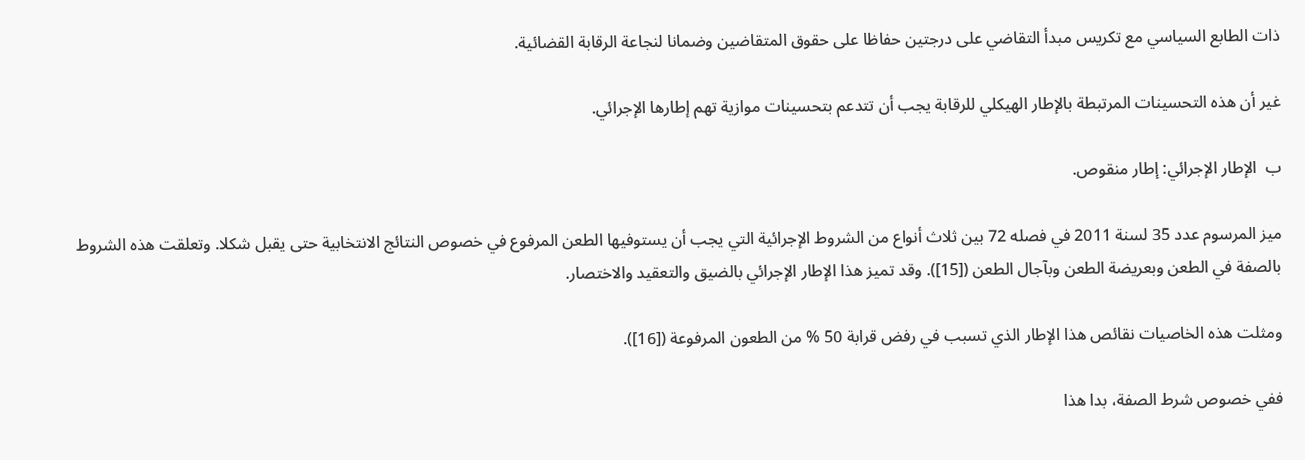ذات الطابع السياسي مع تكريس مبدأ التقاضي على درجتين حفاظا على حقوق المتقاضين وضمانا لنجاعة الرقابة القضائية.

غير أن هذه التحسينات المرتبطة بالإطار الهيكلي للرقابة يجب أن تتدعم بتحسينات موازية تهم إطارها الإجرائي.

ب  الإطار الإجرائي: إطار منقوص.

ميز المرسوم عدد 35 لسنة 2011 في فصله 72 بين ثلاث أنواع من الشروط الإجرائية التي يجب أن يستوفيها الطعن المرفوع في خصوص النتائج الانتخابية حتى يقبل شكلا. وتعلقت هذه الشروط بالصفة في الطعن وبعريضة الطعن وبآجال الطعن ([15]). وقد تميز هذا الإطار الإجرائي بالضيق والتعقيد والاختصار.

ومثلت هذه الخاصيات نقائص هذا الإطار الذي تسبب في رفض قرابة 50 % من الطعون المرفوعة ([16]).

ففي خصوص شرط الصفة، بدا هذا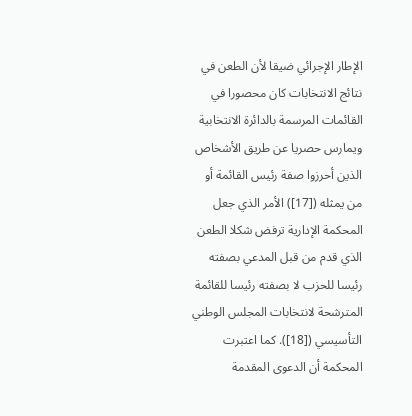الإطار الإجرائي ضيقا لأن الطعن في نتائج الانتخابات كان محصورا في القائمات المرسمة بالدائرة الانتخابية ويمارس حصريا عن طريق الأشخاص الذين أحرزوا صفة رئيس القائمة أو من يمثله ([17]) الأمر الذي جعل المحكمة الإدارية ترفض شكلا الطعن الذي قدم من قبل المدعي بصفته رئيسا للحزب لا بصفته رئيسا للقائمة المترشحة لانتخابات المجلس الوطني التأسيسي ([18]). كما اعتبرت المحكمة أن الدعوى المقدمة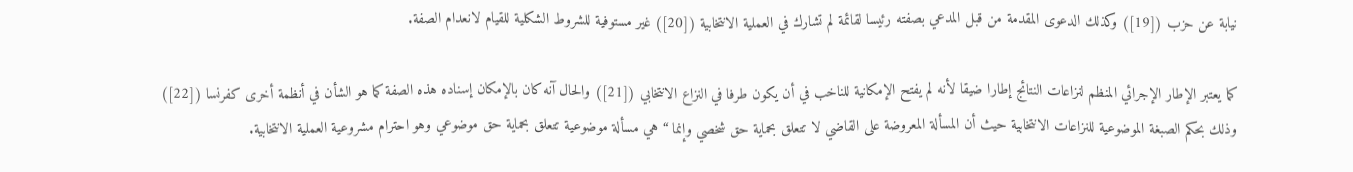نيابة عن حزب ([19]) وكذلك الدعوى المقدمة من قبل المدعي بصفته رئيسا لقائمة لم تشارك في العملية الانتخابية ([20]) غير مستوفية للشروط الشكلية للقيام لانعدام الصفة.

كما يعتبر الإطار الإجرائي المنظم لنزاعات النتائج إطارا ضيقا لأنه لم يفتح الإمكانية للناخب في أن يكون طرفا في النزاع الانتخابي ([21]) والحال آنه كان بالإمكان إسناده هذه الصفة كما هو الشأن في أنظمة أخرى كفرنسا ([22]) وذلك بحكم الصبغة الموضوعية للنزاعات الانتخابية حيث أن المسألة المعروضة على القاضي لا تتعلق بحماية حق شخصي وإنما “هي مسألة موضوعية تتعلق بحماية حق موضوعي وهو احترام مشروعية العملية الانتخابية.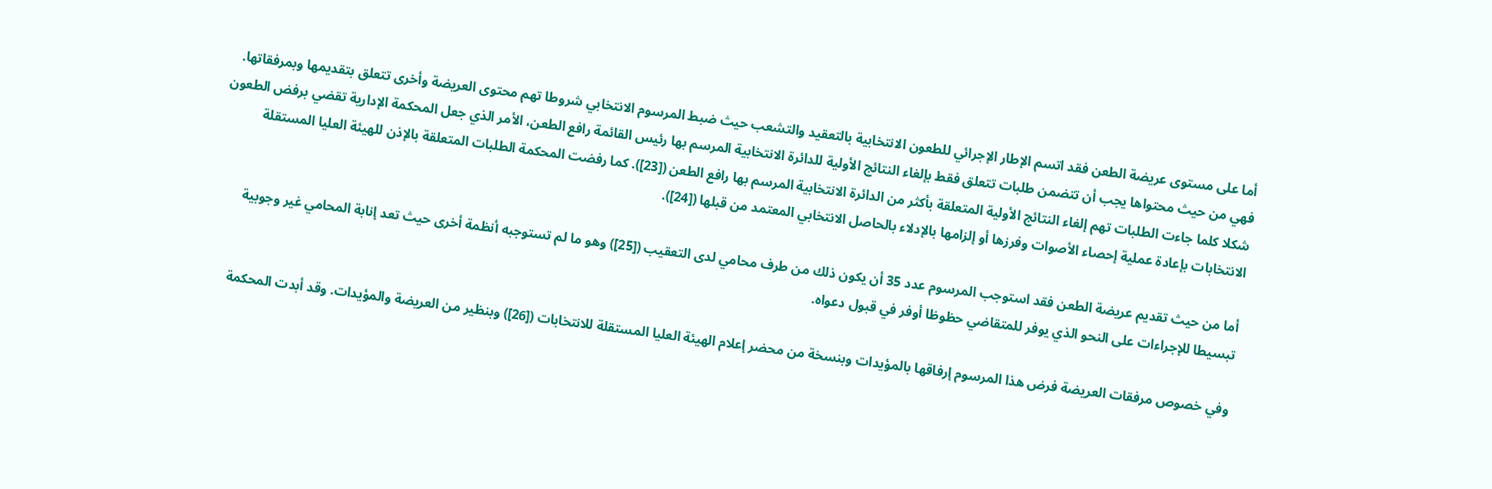أما على مستوى عريضة الطعن فقد اتسم الإطار الإجرائي للطعون الانتخابية بالتعقيد والتشعب حيث ضبط المرسوم الانتخابي شروطا تهم محتوى العريضة وأخرى تتعلق بتقديمها وبمرفقاتها. فهي من حيث محتواها يجب أن تتضمن طلبات تتعلق فقط بإلغاء النتائج الأولية للدائرة الانتخابية المرسم بها رئيس القائمة رافع الطعن، الأمر الذي جعل المحكمة الإدارية تقضي برفض الطعون شكلا كلما جاءت الطلبات تهم إلغاء النتائج الأولية المتعلقة بأكثر من الدائرة الانتخابية المرسم بها رافع الطعن ([23]). كما رفضت المحكمة الطلبات المتعلقة بالإذن للهيئة العليا المستقلة الانتخابات بإعادة عملية إحصاء الأصوات وفرزها أو إلزامها بالإدلاء بالحاصل الانتخابي المعتمد من قبلها ([24]).

أما من حيث تقديم عريضة الطعن فقد استوجب المرسوم عدد 35 أن يكون ذلك من طرف محامي لدى التعقيب ([25]) وهو ما لم تستوجبه أنظمة أخرى حيث تعد إنابة المحامي غير وجوبية تبسيطا للإجراءات على النحو الذي يوفر للمتقاضي حظوظا أوفر في قبول دعواه.

وفي خصوص مرفقات العريضة فرض هذا المرسوم إرفاقها بالمؤيدات وبنسخة من محضر إعلام الهيئة العليا المستقلة للانتخابات ([26]) وبنظير من العريضة والمؤيدات. وقد أبدت المحكمة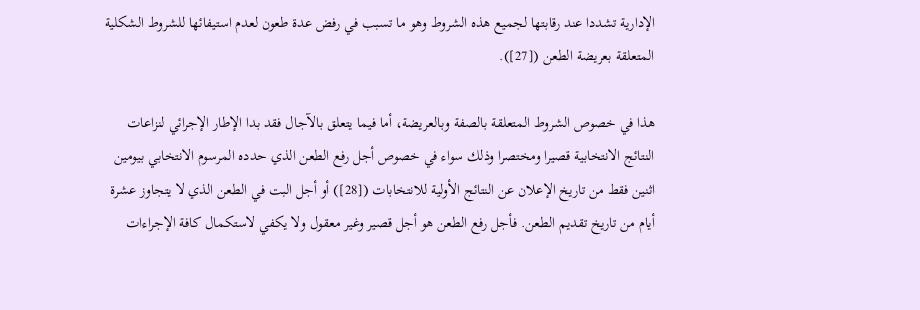الإدارية تشددا عند رقابتها لجميع هذه الشروط وهو ما تسبب في رفض عدة طعون لعدم استيفائها للشروط الشكلية المتعلقة بعريضة الطعن ([27]).

هذا في خصوص الشروط المتعلقة بالصفة وبالعريضة، أما فيما يتعلق بالآجال فقد بدا الإطار الإجرائي لنزاعات النتائج الانتخابية قصيرا ومختصرا وذلك سواء في خصوص أجل رفع الطعن الذي حدده المرسوم الانتخابي بيومين اثنين فقط من تاريخ الإعلان عن النتائج الأولية للانتخابات ([28]) أو أجل البت في الطعن الذي لا يتجاوز عشرة أيام من تاريخ تقديم الطعن. فأجل رفع الطعن هو أجل قصير وغير معقول ولا يكفي لاستكمال كافة الإجراءات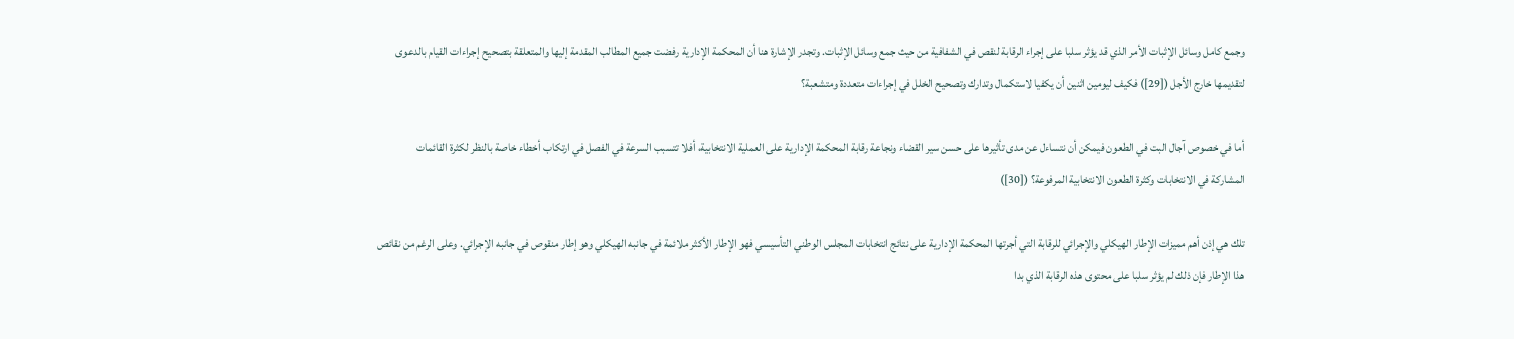وجمع كامل وسائل الإثبات الأمر الذي قد يؤثر سلبا على إجراء الرقابة لنقص في الشفافية من حيث جمع وسائل الإثبات. وتجدر الإشارة هنا أن المحكمة الإدارية رفضت جميع المطالب المقدمة إليها والمتعلقة بتصحيح إجراءات القيام بالدعوى لتقديمها خارج الأجل ([29]) فكيف ليومين اثنين أن يكفيا لاستكمال وتدارك وتصحيح الخلل في إجراءات متعددة ومتشعبة؟

أما في خصوص آجال البت في الطعون فيمكن أن نتساءل عن مدى تأثيرها على حسن سير القضاء ونجاعة رقابة المحكمة الإدارية على العملية الانتخابية، أفلا تتسبب السرعة في الفصل في ارتكاب أخطاء خاصة بالنظر لكثرة القائمات
المشاركة في الانتخابات وكثرة الطعون الانتخابية المرفوعة؟ ([30])

تلك هي إذن أهم مميزات الإطار الهيكلي والإجرائي للرقابة التي أجرتها المحكمة الإدارية على نتائج انتخابات المجلس الوطني التأسيسي فهو الإطار الأكثر ملائمة في جانبه الهيكلي وهو إطار منقوص في جانبه الإجرائي. وعلى الرغم من نقائص هذا الإطار فإن ذلك لم يؤثر سلبا على محتوى هذه الرقابة الذي بدا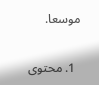موسعا.

  1. محتوى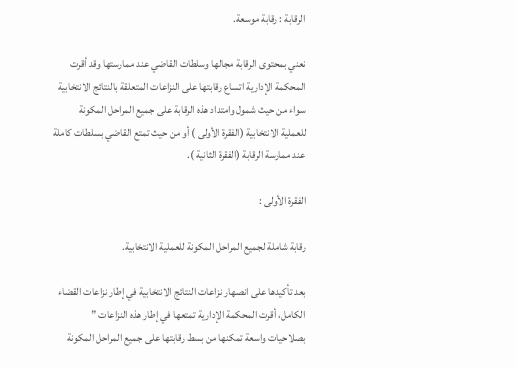الرقابة : رقابة موسعة.

نعني بمحتوى الرقابة مجالها وسلطات القاضي عند ممارستها وقد أقرت المحكمة الإدارية اتساع رقابتها على النزاعات المتعلقة بالنتائج الانتخابية سواء من حيث شمول وامتداد هذه الرقابة على جميع المراحل المكونة للعملية الانتخابية (الفقرة الأولى ) أو من حيث تمتع القاضي بسلطات كاملة عند ممارسة الرقابة (الفقرة الثانية ).

الفقرة الأولى :

رقابة شاملة لجميع المراحل المكونة للعملية الانتخابية.

بعد تأكيدها على انصهار نزاعات النتائج الانتخابية في إطار نزاعات القضاء الكامل، أقرت المحكمة الإدارية تمتعها في إطار هذه النزاعات ” بصلاحيات واسعة تمكنها من بسط رقابتها على جميع المراحل المكونة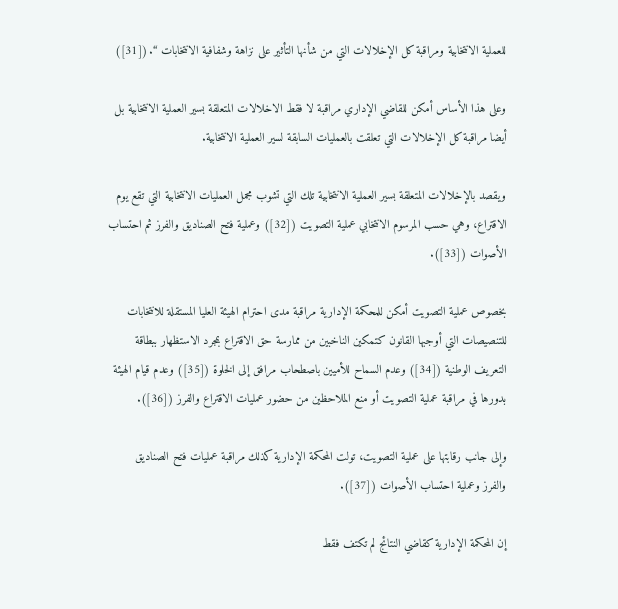للعملية الانتخابية ومراقبة كل الإخلالات التي من شأنها التأثير على نزاهة وشفافية الانتخابات “. ([31])

وعلى هذا الأساس أمكن للقاضي الإداري مراقبة لا فقط الاخلالات المتعلقة بسير العملية الانتخابية بل أيضا مراقبة كل الإخلالات التي تعلقت بالعمليات السابقة لسير العملية الانتخابية.

ويقصد بالإخلالات المتعلقة بسير العملية الانتخابية تلك التي تشوب مجمل العمليات الانتخابية التي تقع يوم الاقتراع، وهي حسب المرسوم الانتخابي عملية التصويت ([32]) وعملية فتح الصناديق والفرز ثم احتساب الأصوات ([33]).

بخصوص عملية التصويت أمكن للمحكمة الإدارية مراقبة مدى احترام الهيئة العليا المستقلة للانتخابات للتنصيصات التي أوجبها القانون كتمكين الناخبين من ممارسة حق الاقتراع بمجرد الاستظهار ببطاقة التعريف الوطنية ([34]) وعدم السماح للأميين باصطحاب مرافق إلى الخلوة ([35]) وعدم قيام الهيئة بدورها في مراقبة عملية التصويت أو منع الملاحظين من حضور عمليات الاقتراع والفرز ([36]).

وإلى جانب رقابتها على عملية التصويت، تولت المحكمة الإدارية كذلك مراقبة عمليات فتح الصناديق والفرز وعملية احتساب الأصوات ([37]).

إن المحكمة الإدارية كقاضي النتائج لم تكتف فقط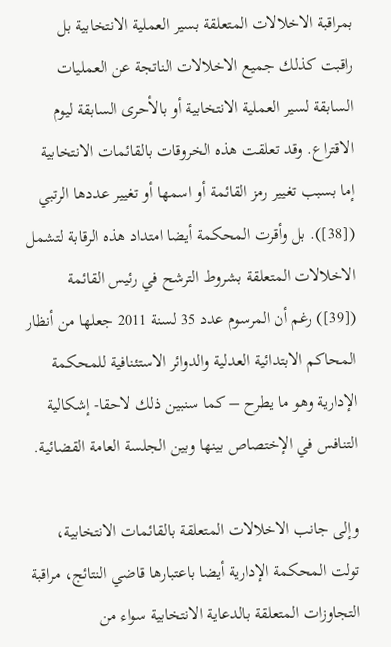بمراقبة الاخلالات المتعلقة بسير العملية الانتخابية بل راقبت كذلك جميع الاخلالات الناتجة عن العمليات السابقة لسير العملية الانتخابية أو بالأحرى السابقة ليوم الاقتراع. وقد تعلقت هذه الخروقات بالقائمات الانتخابية إما بسبب تغيير رمز القائمة أو اسمها أو تغيير عددها الرتبي ([38]). بل وأقرت المحكمة أيضا امتداد هذه الرقابة لتشمل الاخلالات المتعلقة بشروط الترشح في رئيس القائمة ([39]) رغم أن المرسوم عدد 35 لسنة 2011 جعلها من أنظار المحاكم الابتدائية العدلية والدوائر الاستئنافية للمحكمة الإدارية وهو ما يطرح – كما سنبين ذلك لاحقا- إشكالية التنافس في الإختصاص بينها وبين الجلسة العامة القضائية.

وإلى جانب الاخلالات المتعلقة بالقائمات الانتخابية، تولت المحكمة الإدارية أيضا باعتبارها قاضي النتائج، مراقبة التجاوزات المتعلقة بالدعاية الانتخابية سواء من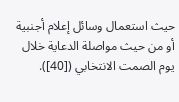حيث استعمال وسائل إعلام أجنبية أو من حيث مواصلة الدعاية خلال يوم الصمت الانتخابي ([40]).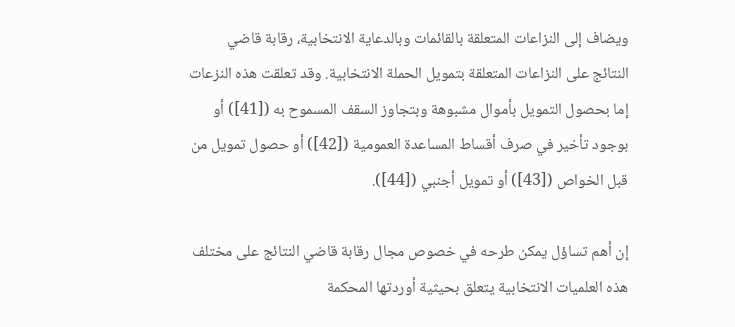ويضاف إلى النزاعات المتعلقة بالقائمات وبالدعاية الانتخابية، رقابة قاضي النتائج على النزاعات المتعلقة بتمويل الحملة الانتخابية. وقد تعلقت هذه النزعات إما بحصول التمويل بأموال مشبوهة وبتجاوز السقف المسموح به ([41]) أو بوجود تأخير في صرف أقساط المساعدة العمومية ([42]) أو حصول تمويل من قبل الخواص ([43]) أو تمويل أجنبي ([44]).

إن أهم تساؤل يمكن طرحه في خصوص مجال رقابة قاضي النتائج على مختلف هذه العلميات الانتخابية يتعلق بحيثية أوردتها المحكمة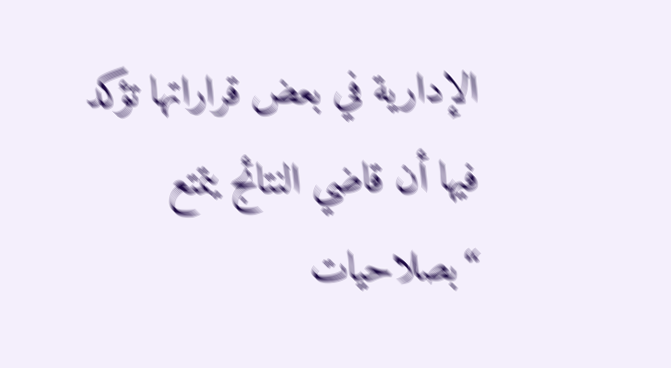الإدارية في بعض قراراتها تؤكد فيها أن قاضي النتائج يتمتع “بصلاحيات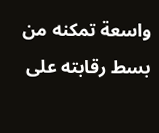واسعة تمكنه من بسط رقابته على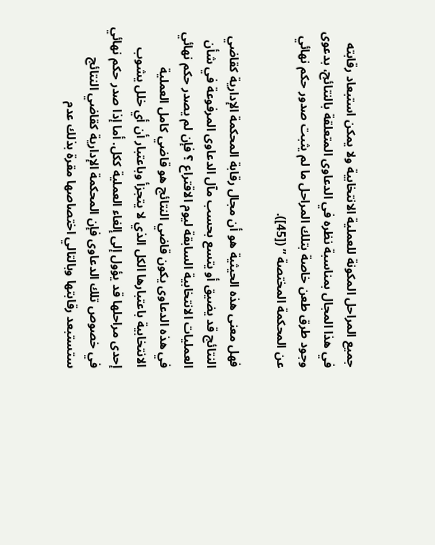جميع المراحل المكونة للعملية الانتخابية ولا يمكن استبعاد رقابته في هذا المجال بمناسبة نظره في الدعاوى المتعلقة بالنتائج، بدعوى وجود طرق طعن خاصة بتلك المراحل ما لم يثبت صدور حكم نهائي عن المحكمة المختصة ” ([45]).

فهل معنى هذه الحيثية هو أن مجال رقابة المحكمة الإدارية كقاضي النتائج قد يضيق أو يتسع بحسب مآل الدعاوى المرفوعة في شأن العمليات الانتخابية السابقة ليوم الاقتراع ؟ فإن لم يصدر حكم نهائي في هذه الدعاوى يكون قاضي النتائج هو قاضي كامل العملية الانتخابية باعتبارها الكل الذي لا يتجزأ وباعتبار أن أي خلل يشوب إحدى مراحلها قد يؤول إلى إلغاء العملية ككل. أما إذا صدر حكم نهائي في خصوص تلك الدعاوى فإن المحكمة الإدارية كقاضي النتائج ستستبعد رقابتها وبالتالي اختصاصها مقرة بذلك عدم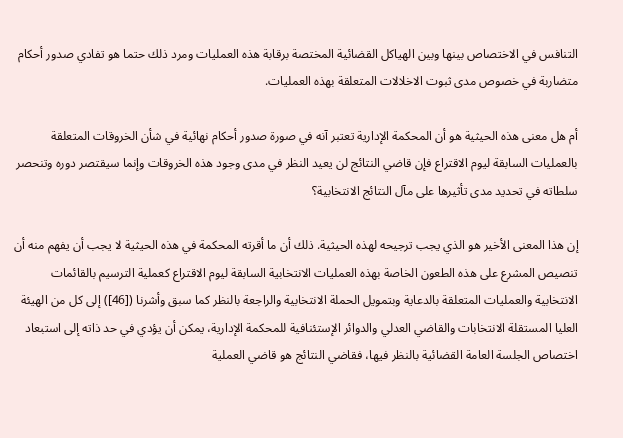التنافس في الاختصاص بينها وبين الهياكل القضائية المختصة برقابة هذه العمليات ومرد ذلك حتما هو تفادي صدور أحكام متضاربة في خصوص مدى ثبوت الاخلالات المتعلقة بهذه العمليات.

أم هل معنى هذه الحيثية هو أن المحكمة الإدارية تعتبر آنه في صورة صدور أحكام نهائية في شأن الخروقات المتعلقة بالعمليات السابقة ليوم الاقتراع فإن قاضي النتائج لن يعيد النظر في مدى وجود هذه الخروقات وإنما سيقتصر دوره وتنحصر سلطاته في تحديد مدى تأثيرها على مآل النتائج الانتخابية؟

إن هذا المعنى الأخير هو الذي يجب ترجيحه لهذه الحيثية. ذلك أن ما أقرته المحكمة في هذه الحيثية لا يجب أن يفهم منه أن تنصيص المشرع على هذه الطعون الخاصة بهذه العمليات الانتخابية السابقة ليوم الاقتراع كعملية الترسيم بالقائمات الانتخابية والعمليات المتعلقة بالدعاية وبتمويل الحملة الانتخابية والراجعة بالنظر كما سبق وأشرنا ([46]) إلى كل من الهيئة العليا المستقلة الانتخابات والقاضي العدلي والدوائر الإستئنافية للمحكمة الإدارية، يمكن أن يؤدي في حد ذاته إلى استبعاد اختصاص الجلسة العامة القضائية بالنظر فيها، فقاضي النتائج هو قاضي العملية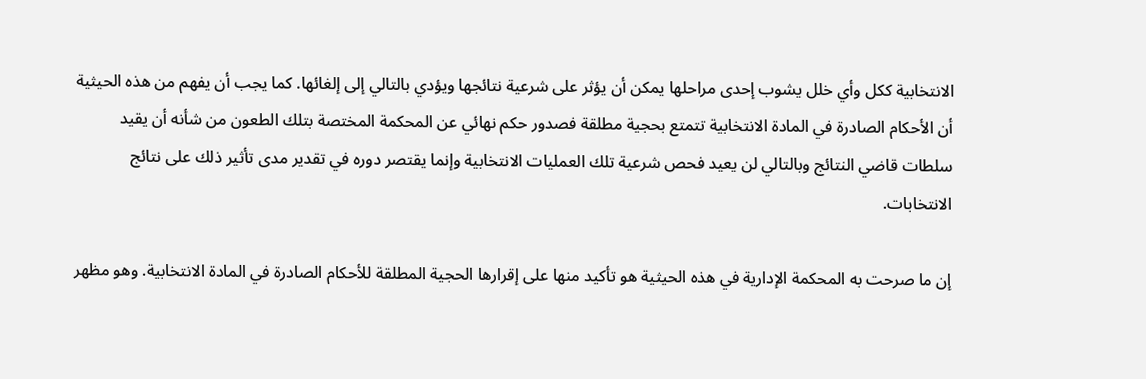الانتخابية ككل وأي خلل يشوب إحدى مراحلها يمكن أن يؤثر على شرعية نتائجها ويؤدي بالتالي إلى إلغائها. كما يجب أن يفهم من هذه الحيثية أن الأحكام الصادرة في المادة الانتخابية تتمتع بحجية مطلقة فصدور حكم نهائي عن المحكمة المختصة بتلك الطعون من شأنه أن يقيد سلطات قاضي النتائج وبالتالي لن يعيد فحص شرعية تلك العمليات الانتخابية وإنما يقتصر دوره في تقدير مدى تأثير ذلك على نتائج الانتخابات.

إن ما صرحت به المحكمة الإدارية في هذه الحيثية هو تأكيد منها على إقرارها الحجية المطلقة للأحكام الصادرة في المادة الانتخابية. وهو مظهر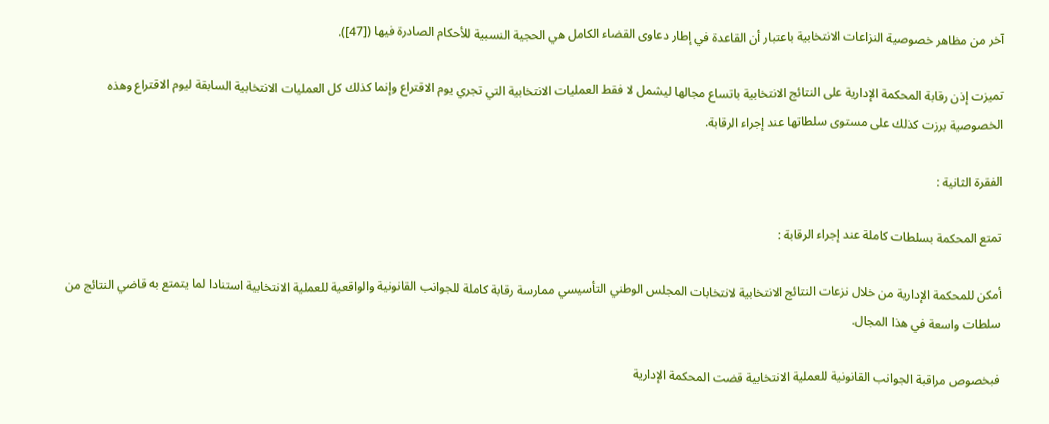آخر من مظاهر خصوصية النزاعات الانتخابية باعتبار أن القاعدة في إطار دعاوى القضاء الكامل هي الحجية النسبية للأحكام الصادرة فيها ([47]).

تميزت إذن رقابة المحكمة الإدارية على النتائج الانتخابية باتساع مجالها ليشمل لا فقط العمليات الانتخابية التي تجري يوم الاقتراع وإنما كذلك كل العمليات الانتخابية السابقة ليوم الاقتراع وهذه الخصوصية برزت كذلك على مستوى سلطاتها عند إجراء الرقابة.

الفقرة الثانية :

تمتع المحكمة بسلطات كاملة عند إجراء الرقابة :

أمكن للمحكمة الإدارية من خلال نزعات النتائج الانتخابية لانتخابات المجلس الوطني التأسيسي ممارسة رقابة كاملة للجوانب القانونية والواقعية للعملية الانتخابية استنادا لما يتمتع به قاضي النتائج من سلطات واسعة في هذا المجال.

فبخصوص مراقبة الجوانب القانونية للعملية الانتخابية قضت المحكمة الإدارية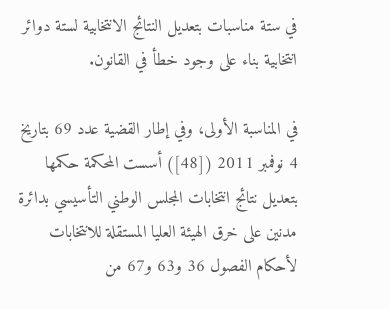في ستة مناسبات بتعديل النتائج الانتخابية لستة دوائر انتخابية بناء على وجود خطأ في القانون.

في المناسبة الأولى، وفي إطار القضية عدد 69 بتاريخ 4 نوفمبر 2011 ([48]) أسست المحكمة حكمها بتعديل نتائج انتخابات المجلس الوطني التأسيسي بدائرة مدنين على خرق الهيئة العليا المستقلة للانتخابات لأحكام الفصول 36 و63 و67 من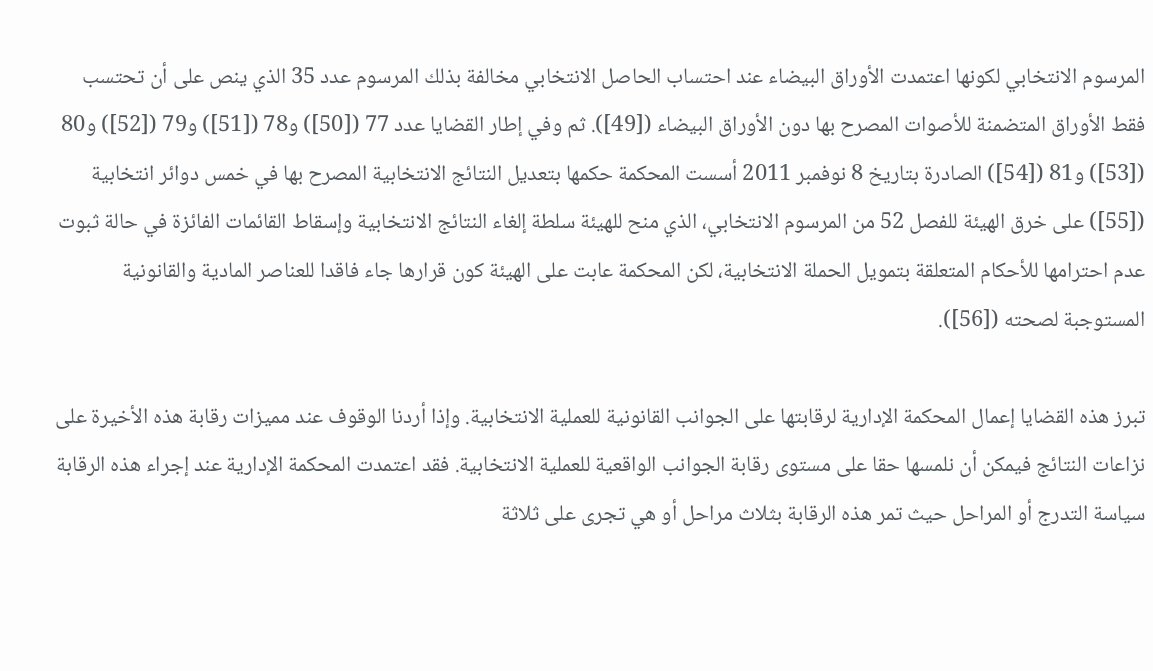المرسوم الانتخابي لكونها اعتمدت الأوراق البيضاء عند احتساب الحاصل الانتخابي مخالفة بذلك المرسوم عدد 35 الذي ينص على أن تحتسب فقط الأوراق المتضمنة للأصوات المصرح بها دون الأوراق البيضاء ([49]). ثم وفي إطار القضايا عدد 77 ([50]) و78 ([51]) و79 ([52]) و80 ([53]) و81 ([54]) الصادرة بتاريخ 8 نوفمبر 2011 أسست المحكمة حكمها بتعديل النتائج الانتخابية المصرح بها في خمس دوائر انتخابية ([55]) على خرق الهيئة للفصل 52 من المرسوم الانتخابي، الذي منح للهيئة سلطة إلغاء النتائج الانتخابية وإسقاط القائمات الفائزة في حالة ثبوت عدم احترامها للأحكام المتعلقة بتمويل الحملة الانتخابية، لكن المحكمة عابت على الهيئة كون قرارها جاء فاقدا للعناصر المادية والقانونية المستوجبة لصحته ([56]).

تبرز هذه القضايا إعمال المحكمة الإدارية لرقابتها على الجوانب القانونية للعملية الانتخابية. وإذا أردنا الوقوف عند مميزات رقابة هذه الأخيرة على نزاعات النتائج فيمكن أن نلمسها حقا على مستوى رقابة الجوانب الواقعية للعملية الانتخابية. فقد اعتمدت المحكمة الإدارية عند إجراء هذه الرقابة سياسة التدرج أو المراحل حيث تمر هذه الرقابة بثلاث مراحل أو هي تجرى على ثلاثة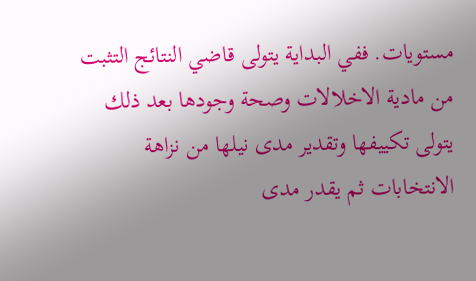مستويات. ففي البداية يتولى قاضي النتائج التثبت من مادية الاخلالات وصحة وجودها بعد ذلك يتولى تكييفها وتقدير مدى نيلها من نزاهة الانتخابات ثم يقدر مدى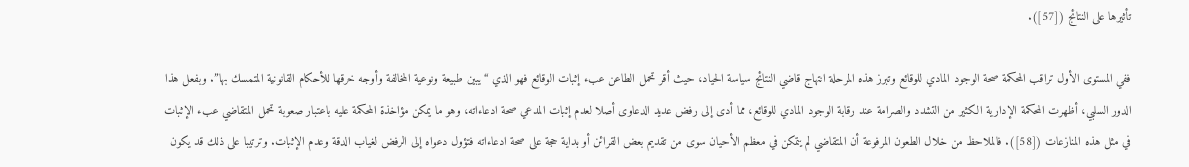تأثيرها على النتائج ([57]).

ففي المستوى الأول تراقب المحكمة صحة الوجود المادي للوقائع وتبرز هذه المرحلة انتهاج قاضي النتائج سياسة الحياد، حيث أقر تحمل الطاعن عبء إثبات الوقائع فهو الذي “يبين طبيعة ونوعية المخالفة وأوجه خرقها للأحكام القانونية المتمسك بها”. وبفعل هذا الدور السلبي، أظهرت المحكمة الإدارية الكثير من التشدد والصرامة عند رقابة الوجود المادي للوقائع، مما أدى إلى رفض عديد الدعاوى أصلا لعدم إثبات المدعي صحة ادعاءاته، وهو ما يمكن مؤاخذة المحكمة عليه باعتبار صعوبة تحمل المتقاضي عبء الإثبات في مثل هذه المنازعات ([58]). فالملاحظ من خلال الطعون المرفوعة أن المتقاضي لم يتمكن في معظم الأحيان سوى من تقديم بعض القرائن أو بداية حجة على صحة ادعاءاته فتؤول دعواه إلى الرفض لغياب الدقة وعدم الإثبات. وترتيبا على ذلك قد يكون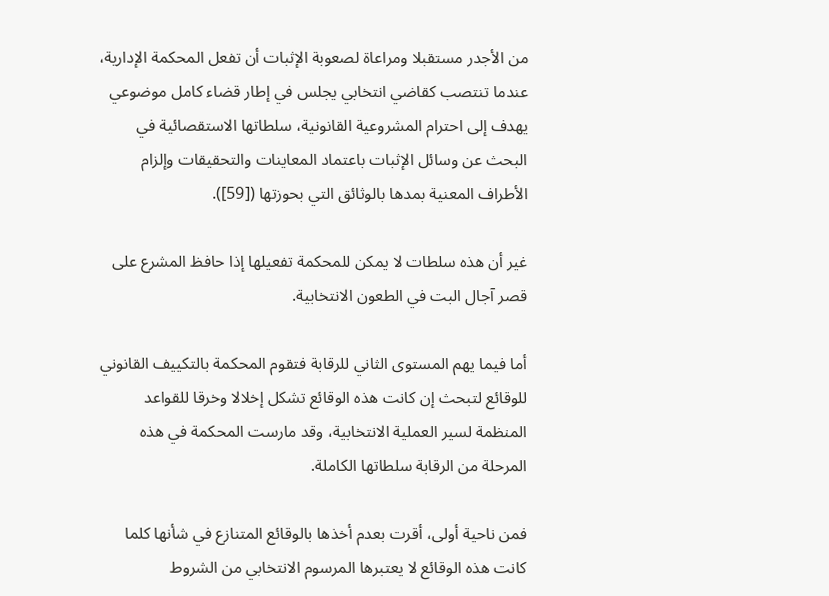من الأجدر مستقبلا ومراعاة لصعوبة الإثبات أن تفعل المحكمة الإدارية، عندما تنتصب كقاضي انتخابي يجلس في إطار قضاء كامل موضوعي يهدف إلى احترام المشروعية القانونية، سلطاتها الاستقصائية في البحث عن وسائل الإثبات باعتماد المعاينات والتحقيقات وإلزام الأطراف المعنية بمدها بالوثائق التي بحوزتها ([59]).

غير أن هذه سلطات لا يمكن للمحكمة تفعيلها إذا حافظ المشرع على قصر آجال البت في الطعون الانتخابية.

أما فيما يهم المستوى الثاني للرقابة فتقوم المحكمة بالتكييف القانوني للوقائع لتبحث إن كانت هذه الوقائع تشكل إخلالا وخرقا للقواعد المنظمة لسير العملية الانتخابية، وقد مارست المحكمة في هذه المرحلة من الرقابة سلطاتها الكاملة.

فمن ناحية أولى، أقرت بعدم أخذها بالوقائع المتنازع في شأنها كلما كانت هذه الوقائع لا يعتبرها المرسوم الانتخابي من الشروط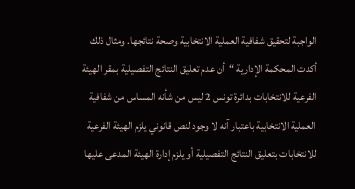الواجبة لتحقيق شفافية العملية الانتخابية وصحة نتائجها. ومثال ذلك أكدت المحكمة الإدارية “أن عدم تعليق النتائج التفصيلية بمقر الهيئة الفرعية للانتخابات بدائرة تونس 2 ليس من شأنه المساس من شفافية العملية الانتخابية باعتبار آنه لا وجود لنص قانوني يلزم الهيئة الفرعية للانتخابات بتعليق النتائج التفصيلية أو يلزم إدارة الهيئة المدعى عليها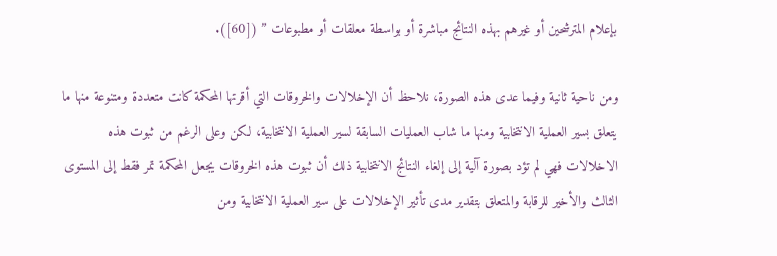بإعلام المترشحين أو غيرهم بهذه النتائج مباشرة أو بواسطة معلقات أو مطبوعات ” ([60]).

ومن ناحية ثانية وفيما عدى هذه الصورة، نلاحظ أن الإخلالات والخروقات التي أقرتها المحكمة كانت متعددة ومتنوعة منها ما يتعلق بسير العملية الانتخابية ومنها ما شاب العمليات السابقة لسير العملية الانتخابية، لكن وعلى الرغم من ثبوت هذه الاخلالات فهي لم تؤد بصورة آلية إلى إلغاء النتائج الانتخابية ذلك أن ثبوت هذه الخروقات يجعل المحكمة تمر فقط إلى المستوى الثالث والأخير للرقابة والمتعلق بتقدير مدى تأثير الإخلالات على سير العملية الانتخابية ومن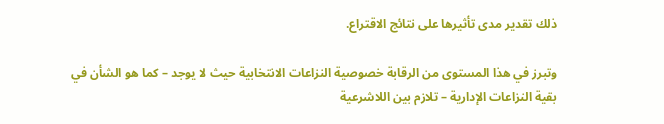ذلك تقدير مدى تأثيرها على نتائج الاقتراع.

وتبرز في هذا المستوى من الرقابة خصوصية النزاعات الانتخابية حيث لا يوجد – كما هو الشأن في بقية النزاعات الإدارية – تلازم بين اللاشرعية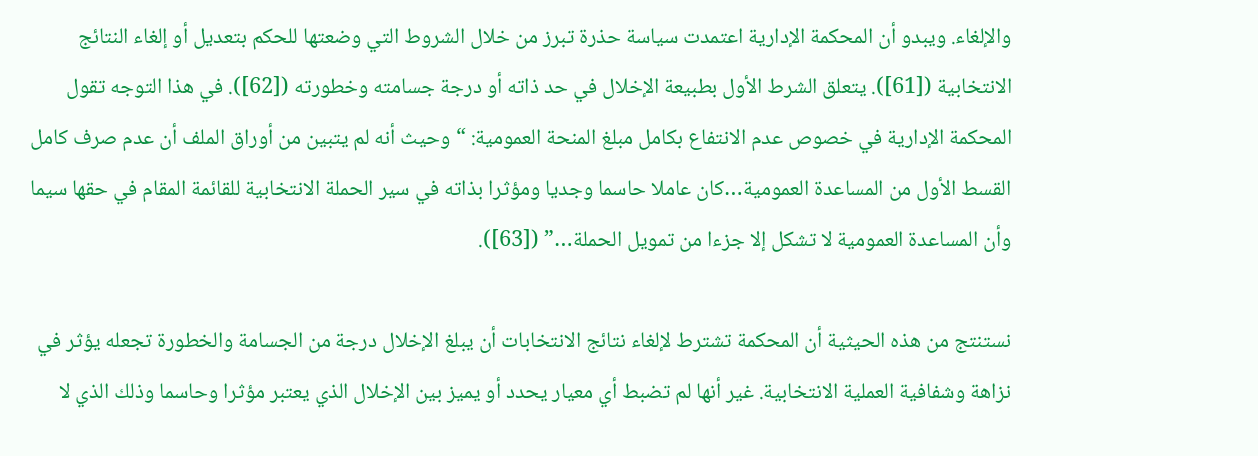والإلغاء. ويبدو أن المحكمة الإدارية اعتمدت سياسة حذرة تبرز من خلال الشروط التي وضعتها للحكم بتعديل أو إلغاء النتائج الانتخابية ([61]). يتعلق الشرط الأول بطبيعة الإخلال في حد ذاته أو درجة جسامته وخطورته ([62]). في هذا التوجه تقول المحكمة الإدارية في خصوص عدم الانتفاع بكامل مبلغ المنحة العمومية: “وحيث أنه لم يتبين من أوراق الملف أن عدم صرف كامل القسط الأول من المساعدة العمومية…كان عاملا حاسما وجديا ومؤثرا بذاته في سير الحملة الانتخابية للقائمة المقام في حقها سيما وأن المساعدة العمومية لا تشكل إلا جزءا من تمويل الحملة…” ([63]).

نستنتج من هذه الحيثية أن المحكمة تشترط لإلغاء نتائج الانتخابات أن يبلغ الإخلال درجة من الجسامة والخطورة تجعله يؤثر في نزاهة وشفافية العملية الانتخابية. غير أنها لم تضبط أي معيار يحدد أو يميز بين الإخلال الذي يعتبر مؤثرا وحاسما وذلك الذي لا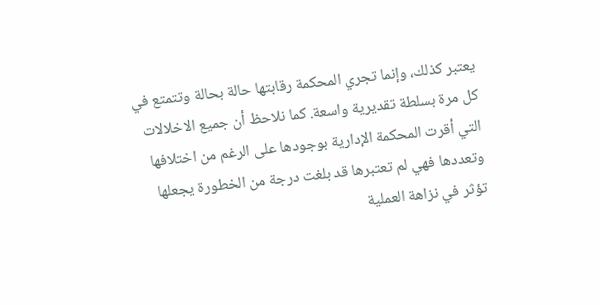يعتبر كذلك، وإنما تجري المحكمة رقابتها حالة بحالة وتتمتع في كل مرة بسلطة تقديرية واسعة. كما نلاحظ أن جميع الاخلالات التي أقرت المحكمة الإدارية بوجودها على الرغم من اختلافها وتعددها فهي لم تعتبرها قد بلغت درجة من الخطورة يجعلها تؤثر في نزاهة العملية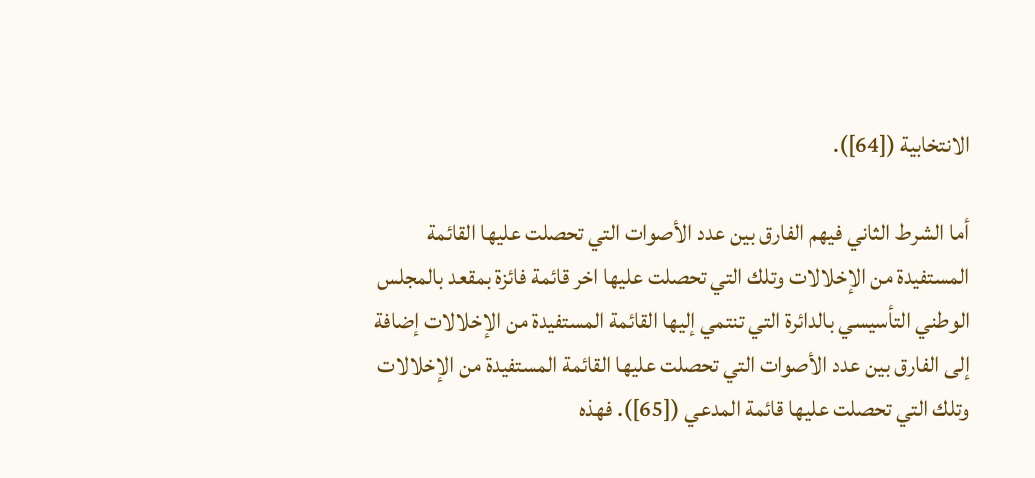الانتخابية ([64]).

أما الشرط الثاني فيهم الفارق بين عدد الأصوات التي تحصلت عليها القائمة المستفيدة من الإخلالات وتلك التي تحصلت عليها اخر قائمة فائزة بمقعد بالمجلس الوطني التأسيسي بالدائرة التي تنتمي إليها القائمة المستفيدة من الإخلالات إضافة إلى الفارق بين عدد الأصوات التي تحصلت عليها القائمة المستفيدة من الإخلالات وتلك التي تحصلت عليها قائمة المدعي ([65]). فهذه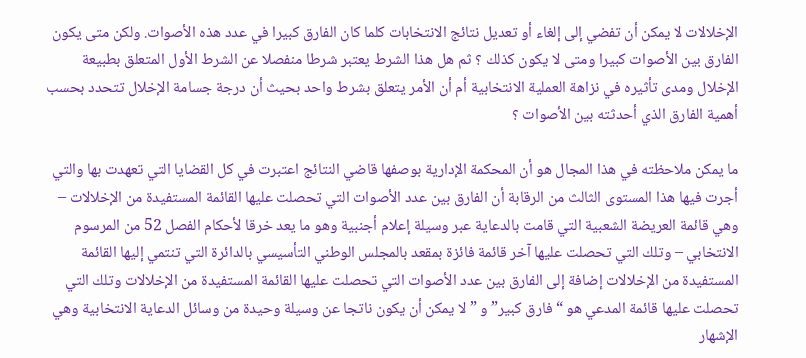الإخلالات لا يمكن أن تفضي إلى إلغاء أو تعديل نتائج الانتخابات كلما كان الفارق كبيرا في عدد هذه الأصوات. ولكن متى يكون الفارق بين الأصوات كبيرا ومتى لا يكون كذلك ؟ ثم هل هذا الشرط يعتبر شرطا منفصلا عن الشرط الأول المتعلق بطبيعة الإخلال ومدى تأثيره في نزاهة العملية الانتخابية أم أن الأمر يتعلق بشرط واحد بحيث أن درجة جسامة الإخلال تتحدد بحسب أهمية الفارق الذي أحدثته بين الأصوات ؟

ما يمكن ملاحظته في هذا المجال هو أن المحكمة الإدارية بوصفها قاضي النتائج اعتبرت في كل القضايا التي تعهدت بها والتي أجرت فيها هذا المستوى الثالث من الرقابة أن الفارق بين عدد الأصوات التي تحصلت عليها القائمة المستفيدة من الإخلالات – وهي قائمة العريضة الشعبية التي قامت بالدعاية عبر وسيلة إعلام أجنبية وهو ما يعد خرقا لأحكام الفصل 52 من المرسوم الانتخابي – وتلك التي تحصلت عليها آخر قائمة فائزة بمقعد بالمجلس الوطني التأسيسي بالدائرة التي تنتمي إليها القائمة المستفيدة من الإخلالات إضافة إلى الفارق بين عدد الأصوات التي تحصلت عليها القائمة المستفيدة من الإخلالات وتلك التي تحصلت عليها قائمة المدعي هو “فارق كبير” و ” لا يمكن أن يكون ناتجا عن وسيلة وحيدة من وسائل الدعاية الانتخابية وهي الإشهار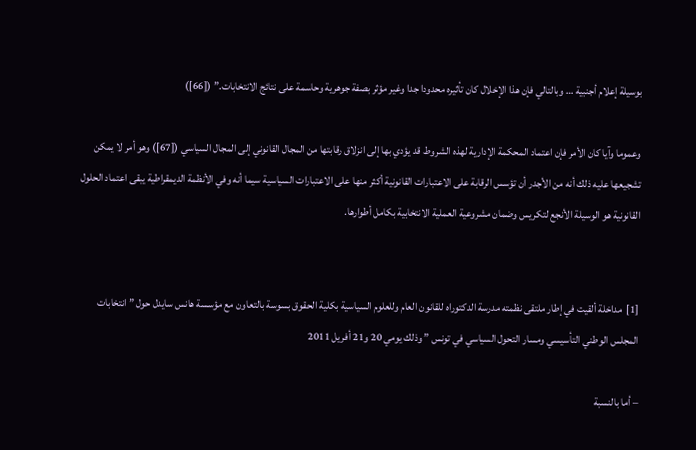بوسيلة إعلام أجنبية … وبالتالي فإن هذا الإخلال كان تأثيره محدودا جدا وغير مؤثر بصفة جوهرية وحاسمة على نتائج الانتخابات.” ([66])

وعموما وآيا كان الأمر فإن اعتماد المحكمة الإدارية لهذه الشروط قد يؤدي بها إلى انزلاق رقابتها من المجال القانوني إلى المجال السياسي ([67]) وهو أمر لا يمكن تشجيعها عليه ذلك أنه من الأجدر أن تؤسس الرقابة على الاعتبارات القانونية أكثر منها على الاعتبارات السياسية سيما أنه وفي الأنظمة الديمقراطية يبقى اعتماد الحلول القانونية هو الوسيلة الأنجع لتكريس وضمان مشروعية العملية الانتخابية بكامل أطوارها.


[1]  مداخلة ألقيت في إطار ملتقى نظمته مدرسة الدكتوراه للقانون العام وللعلوم السياسية بكلية الحقوق بسوسة بالتعاون مع مؤسسة هانس سايدل حول ” انتخابات المجلس الوطني التأسيسي ومسار التحول السياسي في تونس ” وذلك يومي 20 و21 أفريل 2011

– أما بالنسبة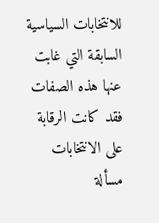للانتخابات السياسية السابقة التي غابت عنها هذه الصفات فقد كانت الرقابة على الانتخابات مسألة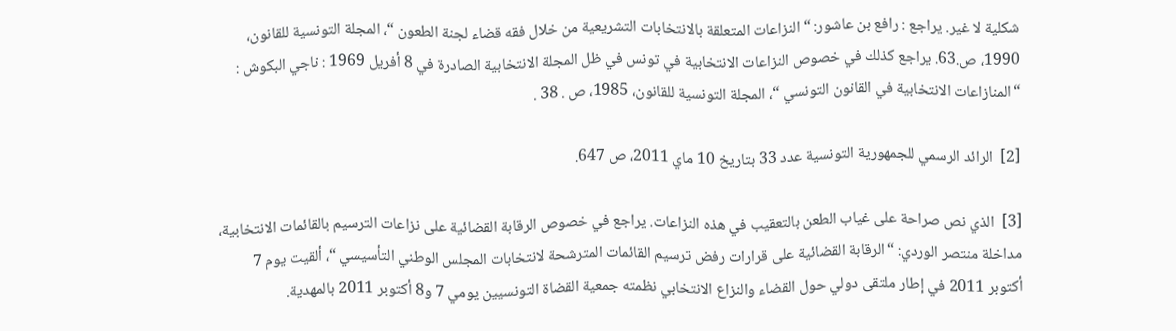شكلية لا غير. يراجع : رافع بن عاشور: “النزاعات المتعلقة بالانتخابات التشريعية من خلال فقه قضاء لجنة الطعون “، المجلة التونسية للقانون، 1990، ص.63. يراجع كذلك في خصوص النزاعات الانتخابية في تونس في ظل المجلة الانتخابية الصادرة في 8 أفريل 1969 : ناجي البكوش : “المنازاعات الانتخابية في القانون التونسي “، المجلة التونسية للقانون، 1985، ص . 38 .

[2]  الرائد الرسمي للجمهورية التونسية عدد 33 بتاريخ 10 ماي 2011، ص 647.

[3]  الذي نص صراحة على غياب الطعن بالتعقيب في هذه النزاعات. يراجع في خصوص الرقابة القضائية على نزاعات الترسيم بالقائمات الانتخابية، مداخلة منتصر الوردي: “الرقابة القضائية على قرارات رفض ترسيم القائمات المترشحة لانتخابات المجلس الوطني التأسيسي “، ألقيت يوم 7 أكتوبر 2011 في إطار ملتقى دولي حول القضاء والنزاع الانتخابي نظمته جمعية القضاة التونسيين يومي 7 و8 أكتوبر 2011 بالمهدية.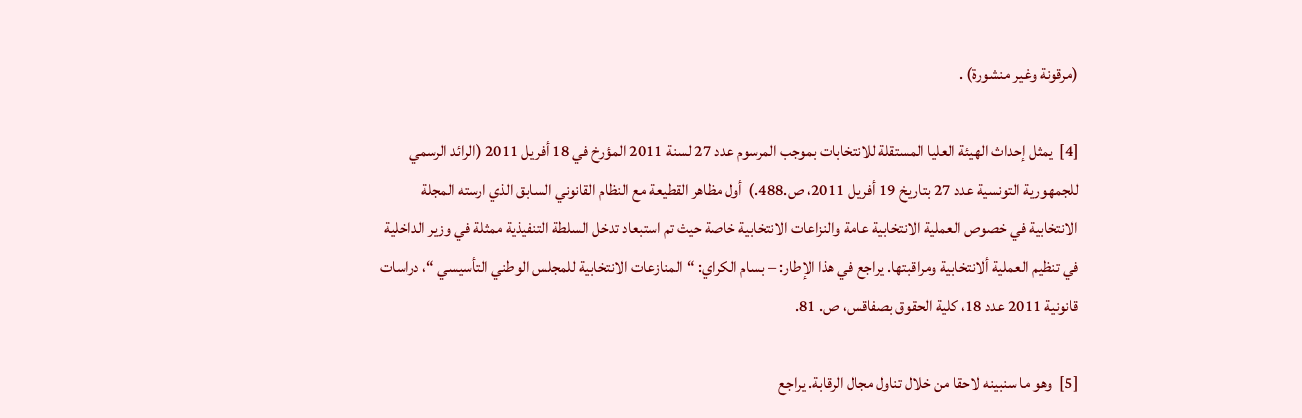(مرقونة وغير منشورة) .

[4]  يمثل إحداث الهيئة العليا المستقلة للانتخابات بموجب المرسوم عدد 27 لسنة 2011 المؤرخ في 18 أفريل 2011 (الرائد الرسمي للجمهورية التونسية عدد 27 بتاريخ 19 أفريل 2011، ص.488.)  أول مظاهر القطيعة مع النظام القانوني السابق الذي ارسته المجلة الانتخابية في خصوص العملية الانتخابية عامة والنزاعات الانتخابية خاصة حيث تم استبعاد تدخل السلطة التنفيذية ممثلة في وزير الداخلية في تنظيم العملية ألانتخابية ومراقبتها. يراجع في هذا الإطار: – بسام الكراي: “المنازعات الانتخابية للمجلس الوطني التأسيسي “، دراسات قانونية 2011 عدد 18، كلية الحقوق بصفاقس، ص. 81.

[5]  وهو ما سنبينه لاحقا من خلال تناول مجال الرقابة. يراجع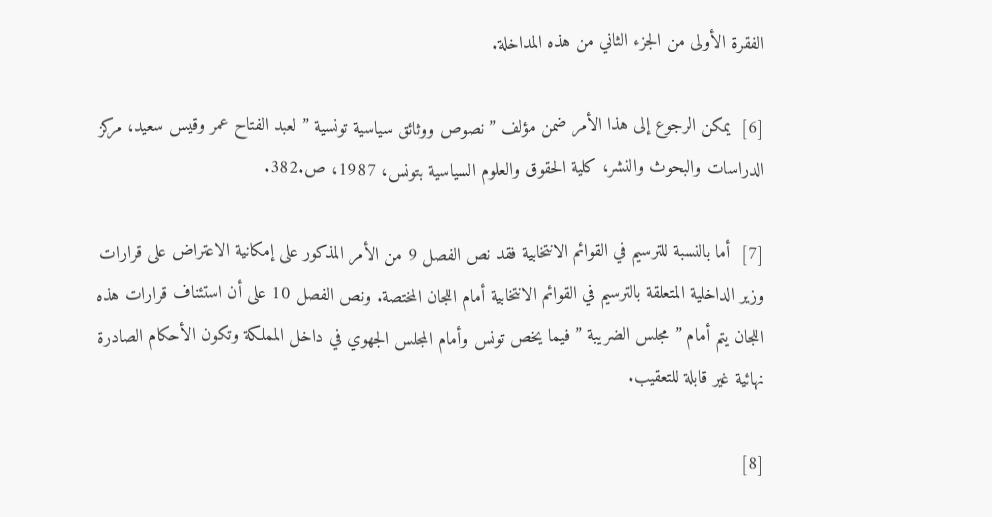الفقرة الأولى من الجزء الثاني من هذه المداخلة.

[6]  يمكن الرجوع إلى هذا الأمر ضمن مؤلف ” نصوص ووثائق سياسية تونسية ” لعبد الفتاح عمر وقيس سعيد، مركز الدراسات والبحوث والنشر، كلية الحقوق والعلوم السياسية بتونس، 1987، ص.382.

[7]  أما بالنسبة للترسيم في القوائم الانتخابية فقد نص الفصل 9 من الأمر المذكور على إمكانية الاعتراض على قرارات وزير الداخلية المتعلقة بالترسيم في القوائم الانتخابية أمام اللجان المختصة. ونص الفصل 10 على أن استئناف قرارات هذه اللجان يتم أمام ” مجلس الضريبة ” فيما يخص تونس وأمام المجلس الجهوي في داخل المملكة وتكون الأحكام الصادرة نهائية غير قابلة للتعقيب.

[8]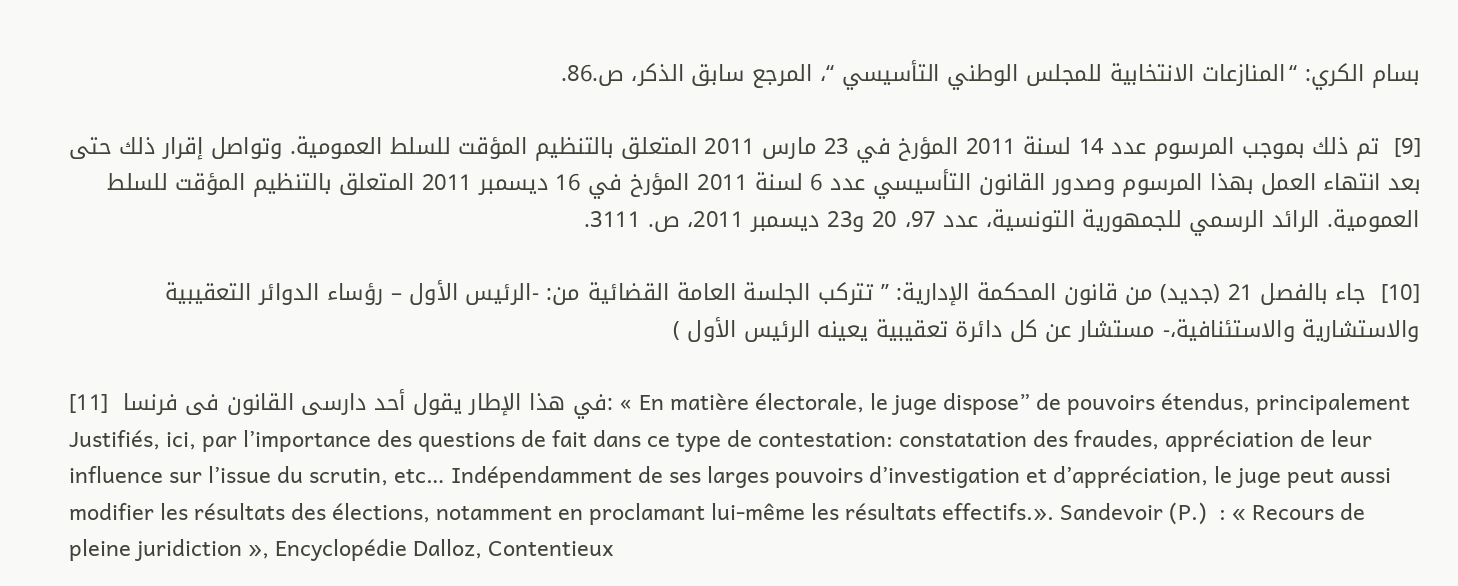بسام الكري: “المنازعات الانتخابية للمجلس الوطني التأسيسي “، المرجع سابق الذكر، ص.86.

[9]  تم ذلك بموجب المرسوم عدد 14 لسنة 2011 المؤرخ في 23 مارس 2011 المتعلق بالتنظيم المؤقت للسلط العمومية. وتواصل إقرار ذلك حتى بعد انتهاء العمل بهذا المرسوم وصدور القانون التأسيسي عدد 6 لسنة 2011 المؤرخ في 16 ديسمبر 2011 المتعلق بالتنظيم المؤقت للسلط العمومية. الرائد الرسمي للجمهورية التونسية، عدد 97، 20 و23 ديسمبر 2011، ص. 3111.

[10]  جاء بالفصل 21 (جديد) من قانون المحكمة الإدارية: ” تتركب الجلسة العامة القضائية من: -الرئيس الأول – رؤساء الدوائر التعقيبية والاستشارية والاستئنافية،- مستشار عن كل دائرة تعقيبية يعينه الرئيس الأول )

[11]  في هذا الإطار يقول أحد دارسى القانون فى فرنسا: « En matière électorale, le juge dispose” de pouvoirs étendus, principalement Justifiés, ici, par l’importance des questions de fait dans ce type de contestation: constatation des fraudes, appréciation de leur influence sur l’issue du scrutin, etc… Indépendamment de ses larges pouvoirs d’investigation et d’appréciation, le juge peut aussi modifier les résultats des élections, notamment en proclamant lui-même les résultats effectifs.». Sandevoir (P.)  : « Recours de pleine juridiction », Encyclopédie Dalloz, Contentieux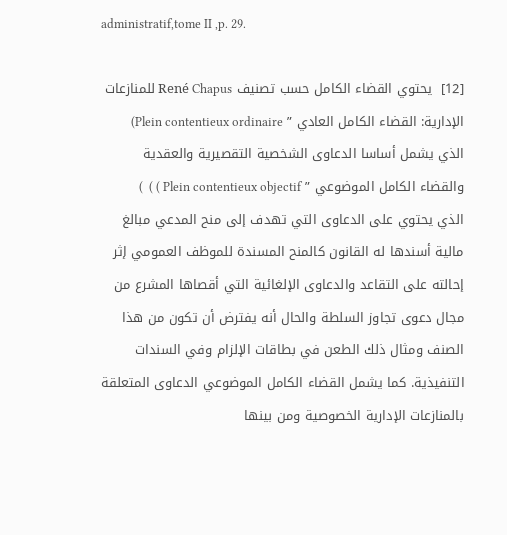administratif,tome II ,p. 29.

[12]  يحتوي القضاء الكامل حسب تصنيف René Chapus للمنازعات الإدارية: القضاء الكامل العادي ” Plein contentieux ordinaire)   الذي يشمل أساسا الدعاوى الشخصية التقصيرية والعقدية والقضاء الكامل الموضوعي ” Plein contentieux objectif ) )  )  الذي يحتوي على الدعاوى التي تهدف إلى منح المدعي مبالغ مالية أسندها له القانون كالمنح المسندة للموظف العمومي إثر إحالته على التقاعد والدعاوى الإلغائية التي أقصاها المشرع من مجال دعوى تجاوز السلطة والحال أنه يفترض أن تكون من هذا الصنف ومثال ذلك الطعن في بطاقات الإلزام وفي السندات التنفيذية. كما يشمل القضاء الكامل الموضوعي الدعاوى المتعلقة بالمنازعات الإدارية الخصوصية ومن بينها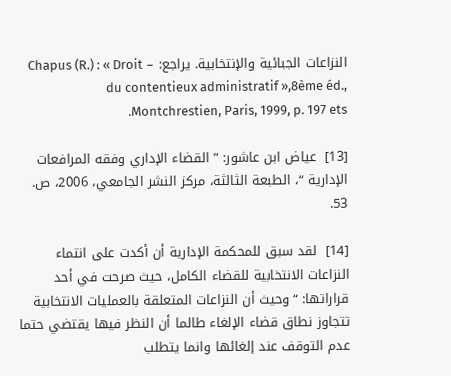النزاعات الجبائية والإنتخابية. يراجع: – Chapus (R.) : « Droit du contentieux administratif »,8ème éd., Montchrestien, Paris, 1999, p. 197 ets.

[13]  عياض ابن عاشور: ” القضاء الإداري وفقه المرافعات الإدارية “، الطبعة الثالثة، مركز النشر الجامعي، 2006، ص. 53.

[14]  لقد سبق للمحكمة الإدارية أن أكدت على انتماء النزاعات الانتخابية للقضاء الكامل، حيث صرحت في أحد قراراتها: “وحيث أن النزاعات المتعلقة بالعمليات الانتخابية تتجاوز نطاق قضاء الإلغاء طالما أن النظر فيها يقتضي حتما عدم التوقف عند إلغائها وانما يتطلب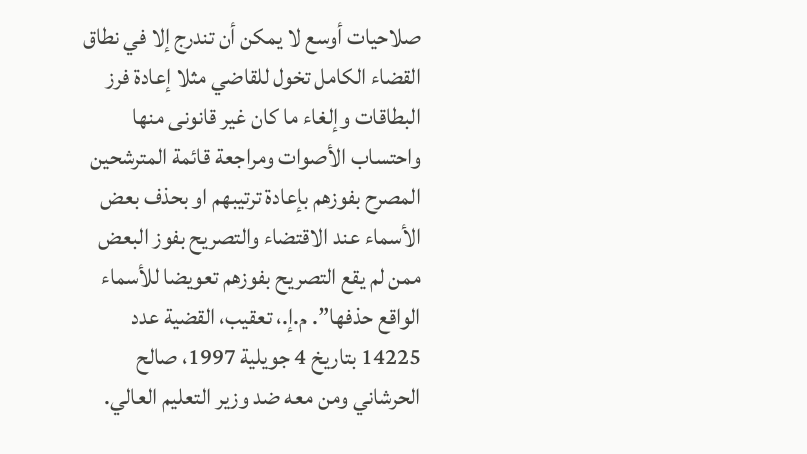صلاحيات أوسع لا يمكن أن تندرج إلا في نطاق القضاء الكامل تخول للقاضي مثلا إعادة فرز البطاقات وإلغاء ما كان غير قانونى منها واحتساب الأصوات ومراجعة قائمة المترشحين المصرح بفوزهم بإعادة ترتيبهم او بحذف بعض الأسماء عند الاقتضاء والتصريح بفوز البعض ممن لم يقع التصريح بفوزهم تعويضا للأسماء الواقع حذفها”. م.إ.، تعقيب، القضية عدد 14225 بتاريخ 4 جويلية 1997، صالح الحرشاني ومن معه ضد وزير التعليم العالي.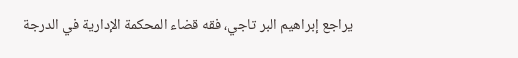يراجع إبراهيم البر تاجي، فقه قضاء المحكمة الإدارية في الدرجة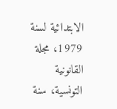الابتدائية لسنة 1979، مجلة القانونية التونسية، سنة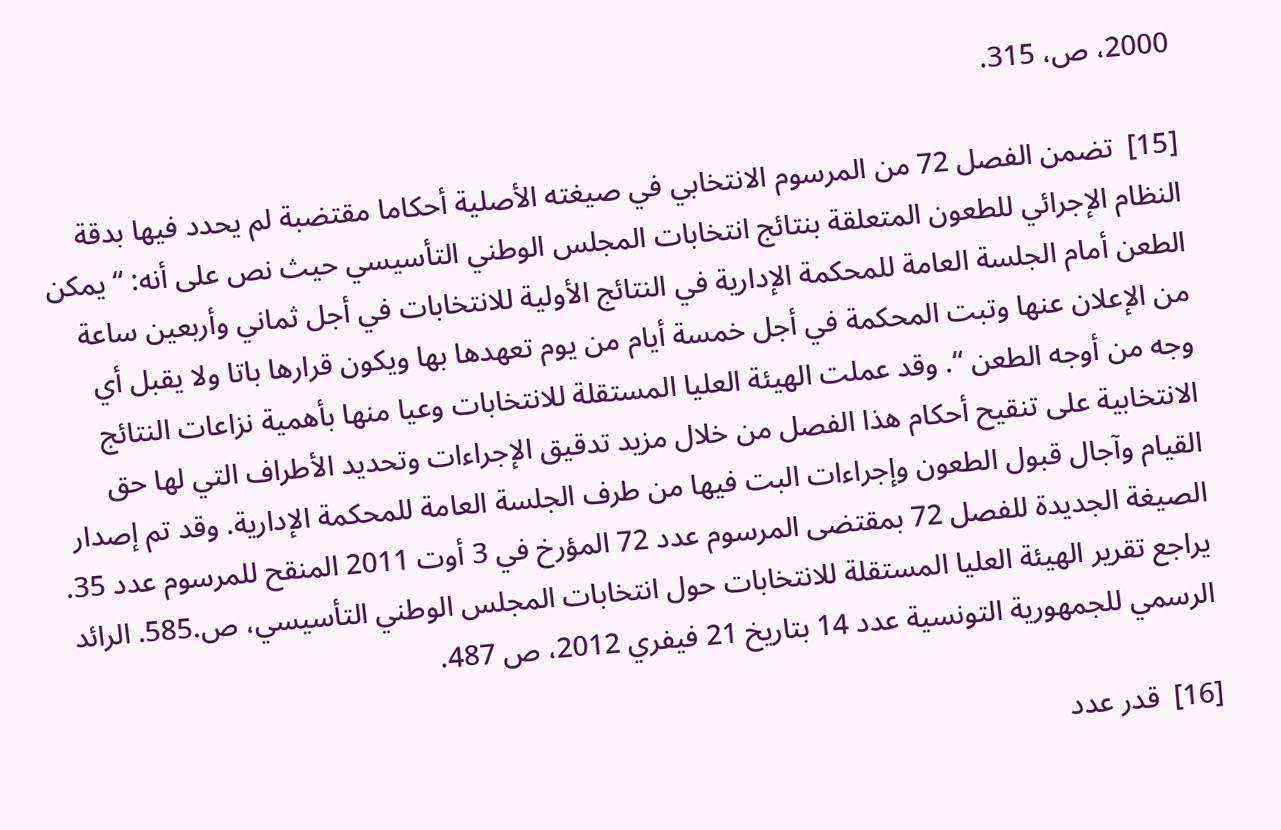2000، ص، 315.

[15]  تضمن الفصل 72 من المرسوم الانتخابي في صيغته الأصلية أحكاما مقتضبة لم يحدد فيها بدقة النظام الإجرائي للطعون المتعلقة بنتائج انتخابات المجلس الوطني التأسيسي حيث نص على أنه: “يمكن الطعن أمام الجلسة العامة للمحكمة الإدارية في النتائج الأولية للانتخابات في أجل ثماني وأربعين ساعة من الإعلان عنها وتبت المحكمة في أجل خمسة أيام من يوم تعهدها بها ويكون قرارها باتا ولا يقبل أي وجه من أوجه الطعن “. وقد عملت الهيئة العليا المستقلة للانتخابات وعيا منها بأهمية نزاعات النتائج الانتخابية على تنقيح أحكام هذا الفصل من خلال مزيد تدقيق الإجراءات وتحديد الأطراف التي لها حق القيام وآجال قبول الطعون وإجراءات البت فيها من طرف الجلسة العامة للمحكمة الإدارية. وقد تم إصدار الصيغة الجديدة للفصل 72 بمقتضى المرسوم عدد 72 المؤرخ في 3 أوت 2011 المنقح للمرسوم عدد 35. يراجع تقرير الهيئة العليا المستقلة للانتخابات حول انتخابات المجلس الوطني التأسيسي، ص.585. الرائد الرسمي للجمهورية التونسية عدد 14 بتاريخ 21 فيفري 2012، ص 487.

[16]  قدر عدد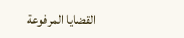القضايا المرفوعة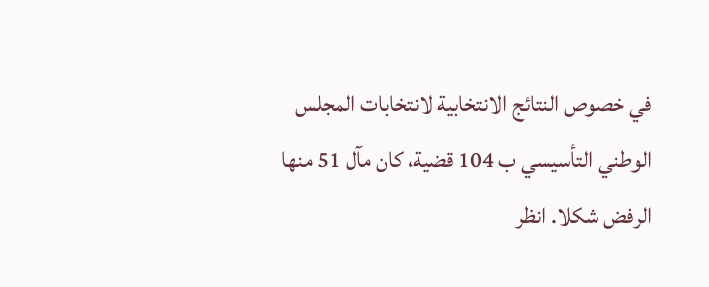في خصوص النتائج الانتخابية لانتخابات المجلس الوطني التأسيسي ب 104 قضية، كان مآل 51 منها الرفض شكلا. انظر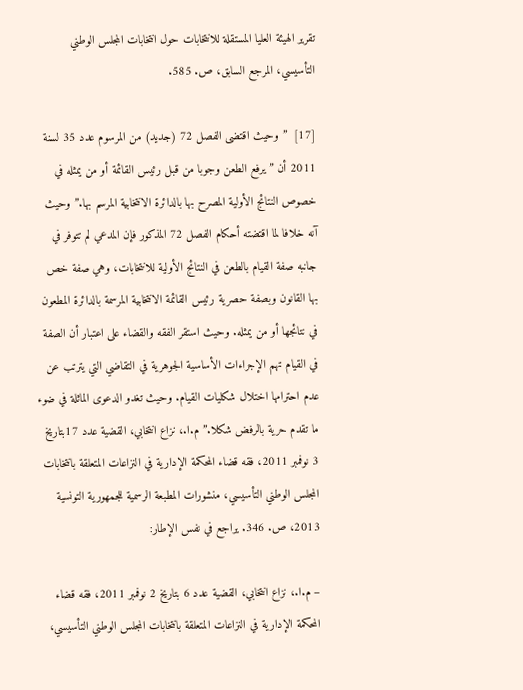تقرير الهيئة العليا المستقلة للانتخابات حول انتخابات المجلس الوطني التأسيسي، المرجع السابق، ص. 585.

[17]  ” وحيث اقتضى الفصل 72 (جديد) من المرسوم عدد 35 لسنة 2011 أن ” يرفع الطعن وجوبا من قبل رئيس القائمة أو من يمثله في خصوص النتائج الأولية المصرح بها بالدائرة الانتخابية المرسم بها.” وحيث آنه خلافا لما اقتضته أحكام الفصل 72 المذكور فإن المدعي لم تتوفر في جانبه صفة القيام بالطعن في النتائج الأولية للانتخابات، وهي صفة خص بها القانون وبصفة حصرية رئيس القائمة الانتخابية المرسمة بالدائرة المطعون في نتائجها أو من يمثله. وحيث استقر الفقه والقضاء على اعتبار أن الصفة في القيام تهم الإجراءات الأساسية الجوهرية في التقاضي التي يترتب عن عدم احترامها اختلال شكليات القيام. وحيث تغدو الدعوى الماثلة في ضوء ما تقدم حرية بالرفض شكلا.” م.ا.، نزاع انتخابي، القضية عدد 17بتاريخ 3 نوفمبر 2011، فقه قضاء المحكمة الإدارية في النزاعات المتعلقة بانتخابات المجلس الوطني التأسيسي، منشورات المطبعة الرسمية للجمهورية التونسية 2013، ص. 346. يراجع في نفس الإطار:

– م.ا.، نزاع انتخابي، القضية عدد 6 بتاريخ 2 نوفمبر 2011، فقه قضاء المحكمة الإدارية في النزاعات المتعلقة بانتخابات المجلس الوطني التأسيسي،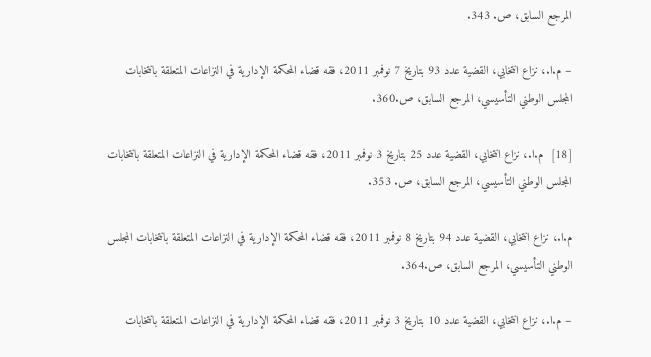المرجع السابق، ص. 343.

– م.ا.، نزاع انتخابي، القضية عدد 93 بتاريخ 7 نوفمبر 2011، فقه قضاء المحكمة الإدارية في النزاعات المتعلقة بانتخابات المجلس الوطني التأسيسي، المرجع السابق، ص.360.

[18]  م.ا.، نزاع انتخابي، القضية عدد 25 بتاريخ 3 نوفمبر 2011، فقه قضاء المحكمة الإدارية في النزاعات المتعلقة بانتخابات المجلس الوطني التأسيسي، المرجع السابق، ص. 353.

م.ا.، نزاع انتخابي، القضية عدد 94 بتاريخ 8 نوفمبر 2011، فقه قضاء المحكمة الإدارية في النزاعات المتعلقة بانتخابات المجلس الوطني التأسيسي، المرجع السابق، ص.364.

– م.ا.، نزاع انتخابي، القضية عدد 10 بتاريخ 3 نوفمبر 2011، فقه قضاء المحكمة الإدارية في النزاعات المتعلقة بانتخابات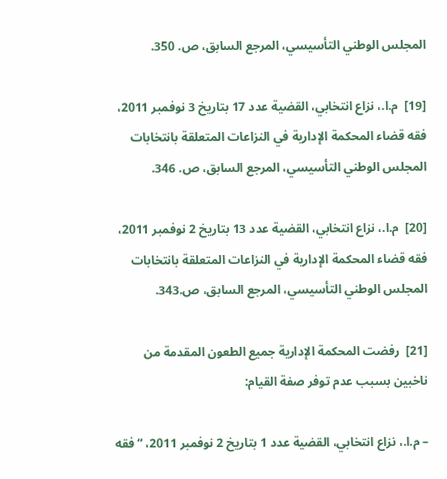المجلس الوطني التأسيسي، المرجع السابق، ص. 350.

[19]  م.ا.، نزاع انتخابي، القضية عدد 17 بتاريخ 3 نوفمبر 2011، فقه قضاء المحكمة الإدارية في النزاعات المتعلقة بانتخابات المجلس الوطني التأسيسي، المرجع السابق، ص. 346.

[20]  م.ا.، نزاع انتخابي، القضية عدد 13 بتاريخ 2 نوفمبر 2011، فقه قضاء المحكمة الإدارية في النزاعات المتعلقة بانتخابات المجلس الوطني التأسيسي، المرجع السابق، ص.343.

[21]  رفضت المحكمة الإدارية جميع الطعون المقدمة من ناخبين بسبب عدم توفر صفة القيام:

– م.ا.، نزاع انتخابي، القضية عدد 1 بتاريخ 2 نوفمبر 2011، “فقه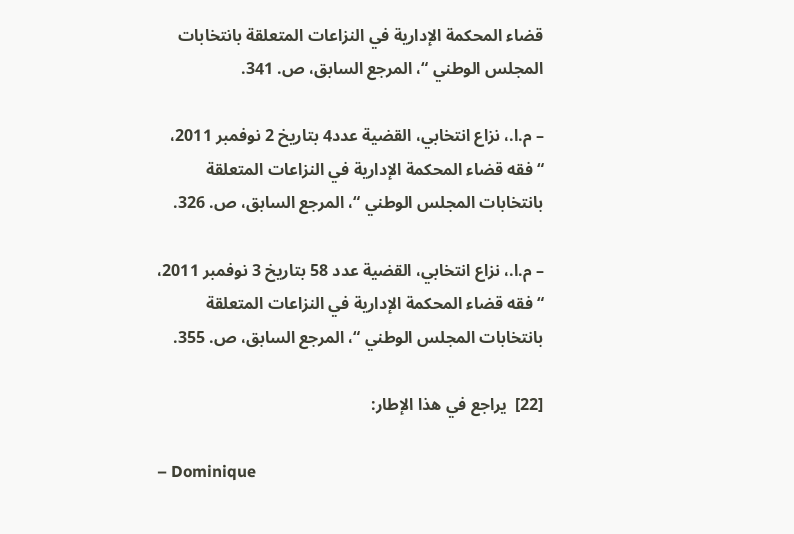قضاء المحكمة الإدارية في النزاعات المتعلقة بانتخابات المجلس الوطني “، المرجع السابق، ص. 341.

– م.ا.، نزاع انتخابي، القضية عدد4 بتاريخ 2 نوفمبر 2011، “فقه قضاء المحكمة الإدارية في النزاعات المتعلقة بانتخابات المجلس الوطني “، المرجع السابق، ص. 326.

– م.ا.، نزاع انتخابي، القضية عدد 58 بتاريخ 3 نوفمبر 2011، “فقه قضاء المحكمة الإدارية في النزاعات المتعلقة بانتخابات المجلس الوطني “، المرجع السابق، ص. 355.

[22]  يراجع في هذا الإطار:

– Dominique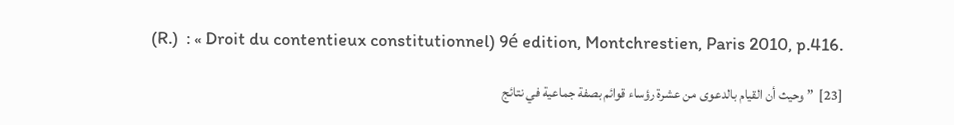(R.)  : « Droit du contentieux constitutionnel) 9é edition, Montchrestien, Paris 2010, p.416.

[23]  ” وحيث أن القيام بالدعوى من عشرة رؤساء قوائم بصفة جماعية في نتائج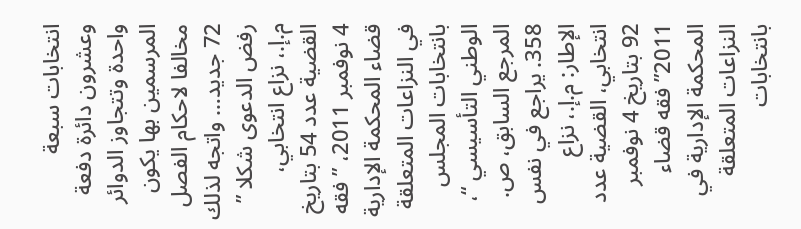انتخابات سبعة وعشرون دائرة دفعة واحدة وتتجاوز الدوائر المرسمين بها يكون مخالفا لاحكام الفصل 72 جديد… واتجه لذلك رفض الدعوى شكلا ” م.إ.، نزاع انتخابي، القضية عدد 54 بتاريخ 4 نوفمبر 2011، ” فقه قضاء المحكمة الإدارية في النزاعات المتعلقة بانتخابات المجلس الوطني التأسيسي “، المرجع السابق، ص. 358. يراجع في نفس الإطار: م.إ.، نزاع انتخابي، القضية عدد 92 بتاريخ 4 نوفمبر 2011” فقه قضاء المحكمة الإدارية في النزاعات المتعلقة بانتخابات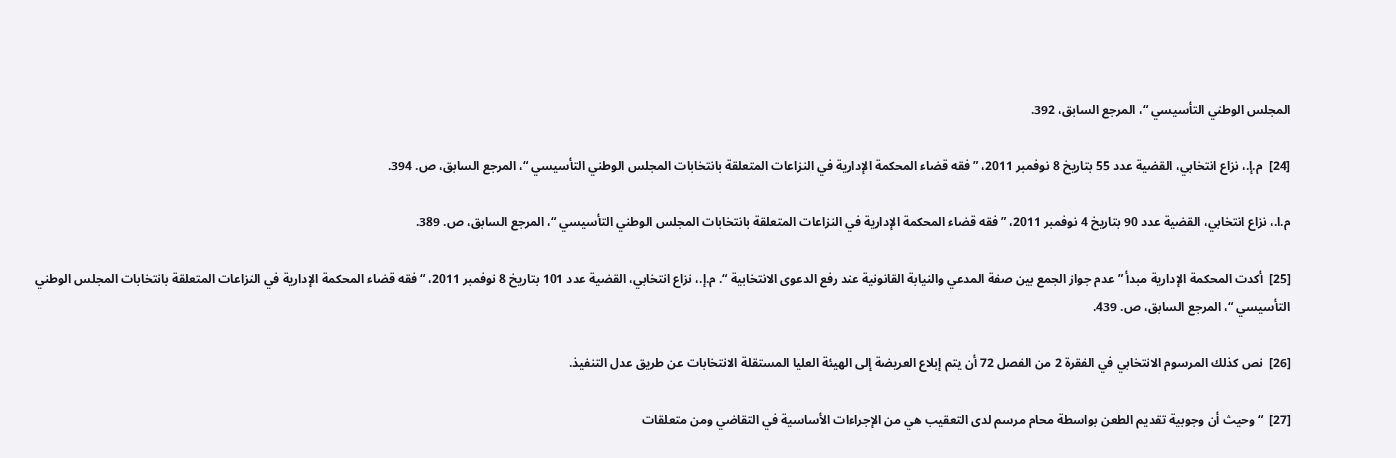المجلس الوطني التأسيسي “، المرجع السابق، 392.

[24]  م.إ.، نزاع انتخابي، القضية عدد 55 بتاريخ 8 نوفمبر 2011، ” فقه قضاء المحكمة الإدارية في النزاعات المتعلقة بانتخابات المجلس الوطني التأسيسي “، المرجع السابق، ص. 394.

م.ا.، نزاع انتخابي، القضية عدد 90 بتاريخ 4 نوفمبر 2011، ” فقه قضاء المحكمة الإدارية في النزاعات المتعلقة بانتخابات المجلس الوطني التأسيسي “، المرجع السابق، ص. 389.

[25]  أكدت المحكمة الإدارية مبدأ ” عدم جواز الجمع بين صفة المدعي والنيابة القانونية عند رفع الدعوى الانتخابية “. م.إ.، نزاع انتخابي، القضية عدد 101 بتاريخ 8 نوفمبر 2011، “فقه قضاء المحكمة الإدارية في النزاعات المتعلقة بانتخابات المجلس الوطني التأسيسي “، المرجع السابق، ص. 439.

[26]  نص كذلك المرسوم الانتخابي في الفقرة 2 من الفصل 72 أن يتم إبلاع العريضة إلى الهيئة العليا المستقلة الانتخابات عن طريق عدل التنفيذ.

[27]  “وحيث أن وجوبية تقديم الطعن بواسطة محام مرسم لدى التعقيب هي من الإجراءات الأساسية في التقاضي ومن متعلقات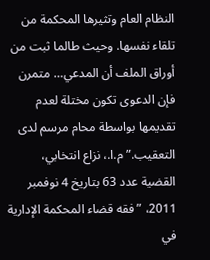النظام العام وتثيرها المحكمة من تلقاء نفسها. وحيث طالما ثبت من أوراق الملف أن المدعي… متمرن فإن الدعوى تكون مختلة لعدم تقديمها بواسطة محام مرسم لدى التعقيب.” م.ا.، نزاع انتخابي، القضية عدد 63 بتاريخ 4 نوفمبر 2011، ” فقه قضاء المحكمة الإدارية في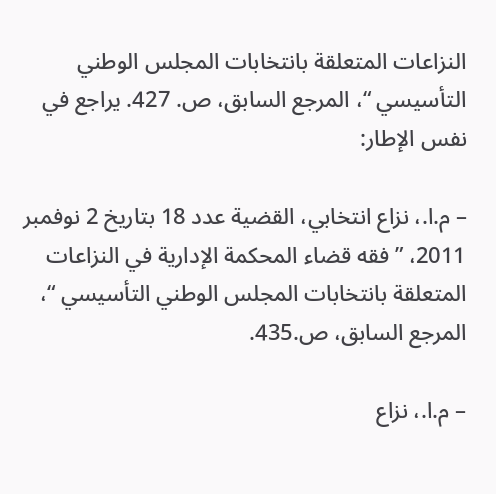النزاعات المتعلقة بانتخابات المجلس الوطني التأسيسي “، المرجع السابق، ص. 427. يراجع في نفس الإطار:

– م.ا.، نزاع انتخابي، القضية عدد 18 بتاريخ 2 نوفمبر 2011، ” فقه قضاء المحكمة الإدارية في النزاعات المتعلقة بانتخابات المجلس الوطني التأسيسي “، المرجع السابق، ص.435.

– م.ا.، نزاع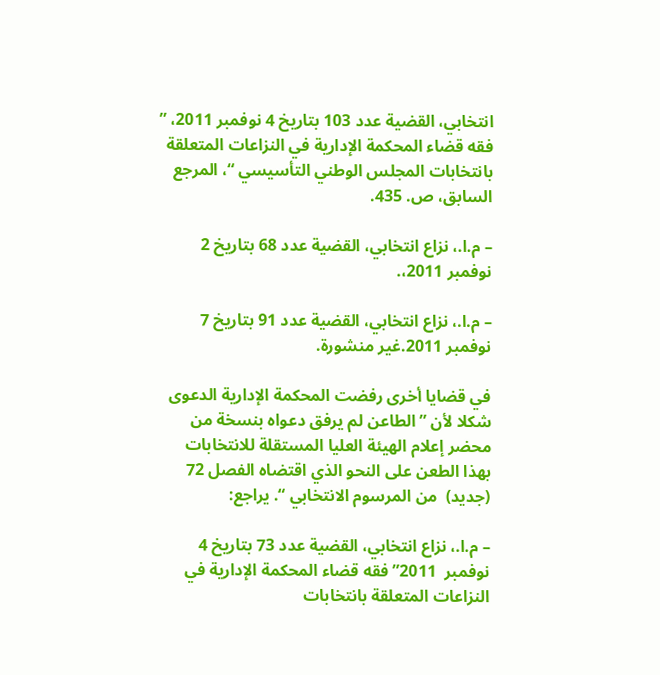انتخابي، القضية عدد 103 بتاريخ 4 نوفمبر 2011، ” فقه قضاء المحكمة الإدارية في النزاعات المتعلقة بانتخابات المجلس الوطني التأسيسي “، المرجع السابق، ص. 435.

– م.ا.، نزاع انتخابي، القضية عدد 68 بتاريخ 2 نوفمبر 2011،.

– م.ا.، نزاع انتخابي، القضية عدد 91 بتاريخ 7 نوفمبر 2011.غير منشورة.

في قضايا أخرى رفضت المحكمة الإدارية الدعوى شكلا لأن ” الطاعن لم يرفق دعواه بنسخة من محضر إعلام الهيئة العليا المستقلة للانتخابات بهذا الطعن على النحو الذي اقتضاه الفصل 72 (جديد)  من المرسوم الانتخابي “. يراجع:

– م.ا.، نزاع انتخابي، القضية عدد 73 بتاريخ 4 نوفمبر  2011” فقه قضاء المحكمة الإدارية في النزاعات المتعلقة بانتخابات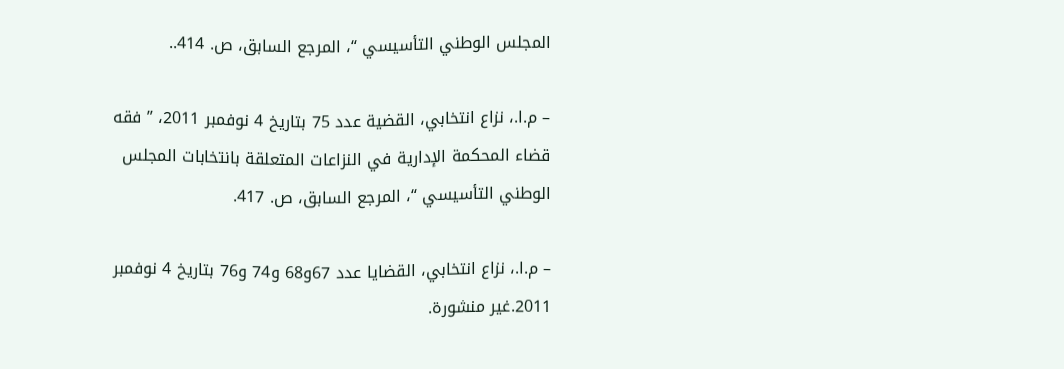المجلس الوطني التأسيسي “، المرجع السابق، ص. 414..

– م.ا.، نزاع انتخابي، القضية عدد 75 بتاريخ 4 نوفمبر 2011، ” فقه قضاء المحكمة الإدارية في النزاعات المتعلقة بانتخابات المجلس الوطني التأسيسي “، المرجع السابق، ص. 417.

– م.ا.، نزاع انتخابي، القضايا عدد 67و68 و74 و76 بتاريخ 4 نوفمبر 2011.غير منشورة.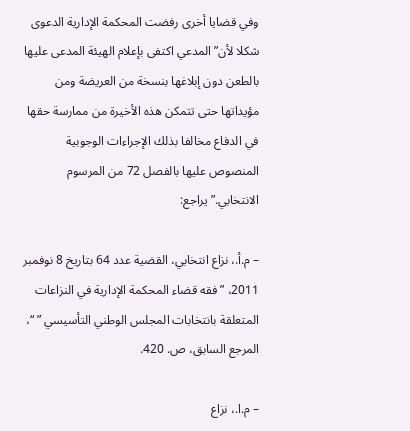وفي قضايا أخرى رفضت المحكمة الإدارية الدعوى شكلا لأن” المدعي اكتفى بإعلام الهيئة المدعى عليها بالطعن دون إبلاغها بنسخة من العريضة ومن مؤيداتها حتى تتمكن هذه الأخيرة من ممارسة حقها في الدفاع مخالفا بذلك الإجراءات الوجوبية المنصوص عليها بالفصل 72 من المرسوم الانتخابي.” يراجع:

– م.أ.، نزاع انتخابي، القضية عدد 64 بتاريخ 8 نوفمبر 2011، ” فقه قضاء المحكمة الإدارية في النزاعات المتعلقة بانتخابات المجلس الوطني التأسيسي ” “، المرجع السابق، ص. 420.

– م.ا.، نزاع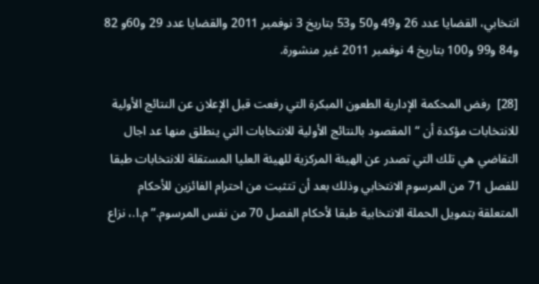انتخابي، القضايا عدد 26 و49 و50 و53 بتاريخ 3 نوفمبر 2011 والقضايا عدد 29 و60و 82 و84 و99 و100 بتاريخ 4 نوفمبر 2011 غير منشورة.

[28]  رفض المحكمة الإدارية الطعون المبكرة التي رفعت قبل الإعلان عن النتائج الأولية للانتخابات مؤكدة أن “المقصود بالنتائج الأولية للانتخابات التي ينطلق منها عد اجال التقاضي هي تلك التي تصدر عن الهيئة المركزية للهيئة العليا المستقلة للانتخابات طبقا للفصل 71 من المرسوم الانتخابي وذلك بعد أن تتثبت من احترام الفائزين للأحكام المتعلقة بتمويل الحملة الانتخابية طبقا لأحكام الفصل 70 من نفس المرسوم.” م.ا.، نزاع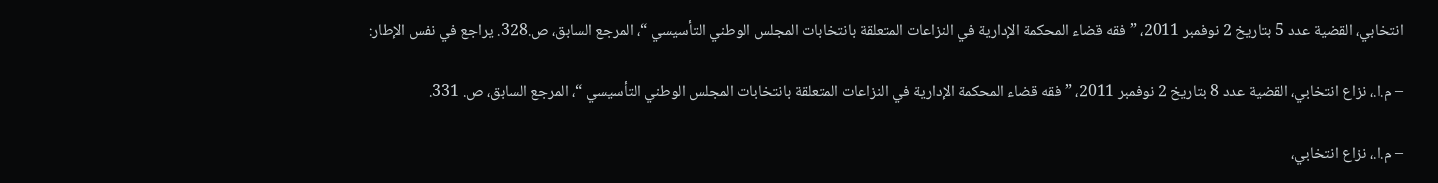انتخابي، القضية عدد 5 بتاريخ 2 نوفمبر 2011، ” فقه قضاء المحكمة الإدارية في النزاعات المتعلقة بانتخابات المجلس الوطني التأسيسي “، المرجع السابق، ص.328. يراجع في نفس الإطار:

– م.ا.، نزاع انتخابي، القضية عدد 8 بتاريخ 2 نوفمبر 2011، ” فقه قضاء المحكمة الإدارية في النزاعات المتعلقة بانتخابات المجلس الوطني التأسيسي “، المرجع السابق، ص. 331.

– م.ا.، نزاع انتخابي،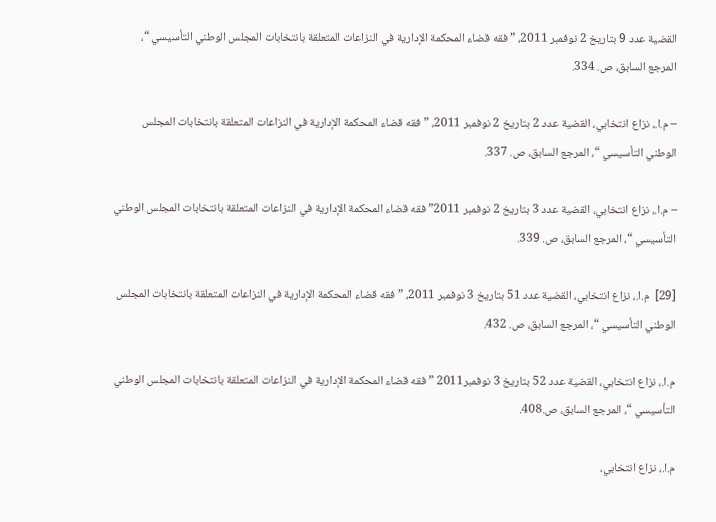القضية عدد 9 بتاريخ 2 نوفمبر 2011، ” فقه قضاء المحكمة الإدارية في النزاعات المتعلقة بانتخابات المجلس الوطني التأسيسي “، المرجع السابق، ص. 334.

– م.ا.، نزاع انتخابي، القضية عدد 2 بتاريخ 2 نوفمبر 2011، ” فقه قضاء المحكمة الإدارية في النزاعات المتعلقة بانتخابات المجلس الوطني التأسيسي “، المرجع السابق، ص. 337.

– م.ا.، نزاع انتخابي، القضية عدد 3 بتاريخ 2 نوفمبر 2011” فقه قضاء المحكمة الإدارية في النزاعات المتعلقة بانتخابات المجلس الوطني التأسيسي “، المرجع السابق، ص. 339.

[29]  م.ا.، نزاع انتخابي، القضية عدد 51 بتاريخ 3 نوفمبر 2011، ” فقه قضاء المحكمة الإدارية في النزاعات المتعلقة بانتخابات المجلس الوطني التأسيسي “، المرجع السابق، ص. 432.

م.ا.، نزاع انتخابي، القضية عدد 52 بتاريخ 3 نوفمبر2011 ” فقه قضاء المحكمة الإدارية في النزاعات المتعلقة بانتخابات المجلس الوطني التأسيسي “، المرجع السابق، ص.408.

م.ا.، نزاع انتخابي،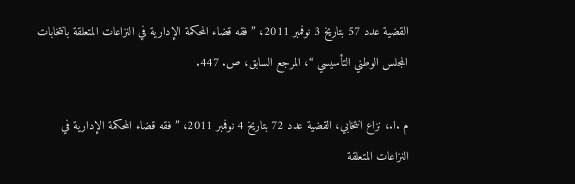القضية عدد 57 بتاريخ 3 نوفمبر 2011، ” فقه قضاء المحكمة الإدارية في النزاعات المتعلقة بانتخابات المجلس الوطني التأسيسي “، المرجع السابق، ص. 447.

م .ا.، نزاع انتخابي، القضية عدد 72 بتاريخ 4 نوفمبر 2011، ” فقه قضاء المحكمة الإدارية في النزاعات المتعلقة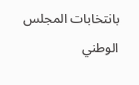بانتخابات المجلس الوطني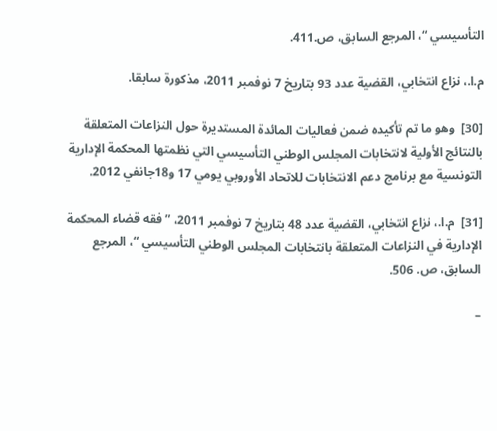التأسيسي “، المرجع السابق، ص.411.

م.ا.، نزاع انتخابي، القضية عدد 93 بتاريخ 7 نوفمبر 2011، مذكورة سابقا.

[30]  وهو ما تم تأكيده ضمن فعاليات المائدة المستديرة حول النزاعات المتعلقة بالنتائج الأولية لانتخابات المجلس الوطني التأسيسي التي نظمتها المحكمة الإدارية التونسية مع برنامج دعم الانتخابات للاتحاد الأوروبي يومي 17 و18جانفي 2012.

[31]  م.ا.، نزاع انتخابي، القضية عدد 48 بتاريخ 7 نوفمبر 2011، ” فقه قضاء المحكمة الإدارية في النزاعات المتعلقة بانتخابات المجلس الوطني التأسيسي “، المرجع السابق، ص. 506.

–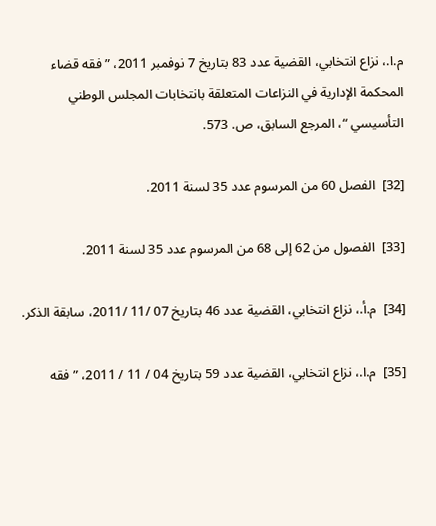م.ا.، نزاع انتخابي، القضية عدد 83 بتاريخ 7 نوفمبر 2011، ” فقه قضاء المحكمة الإدارية في النزاعات المتعلقة بانتخابات المجلس الوطني التأسيسي “، المرجع السابق، ص. 573.

[32]  الفصل 60 من المرسوم عدد 35 لسنة 2011.

[33]  الفصول من 62 إلى 68 من المرسوم عدد 35 لسنة 2011.

[34]  م.أ.، نزاع انتخابي، القضية عدد 46 بتاريخ 07 /11 /2011، سابقة الذكر.

[35]  م.ا.، نزاع انتخابي، القضية عدد 59 بتاريخ 04 / 11 / 2011، ” فقه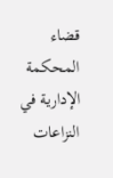قضاء المحكمة الإدارية في النزاعات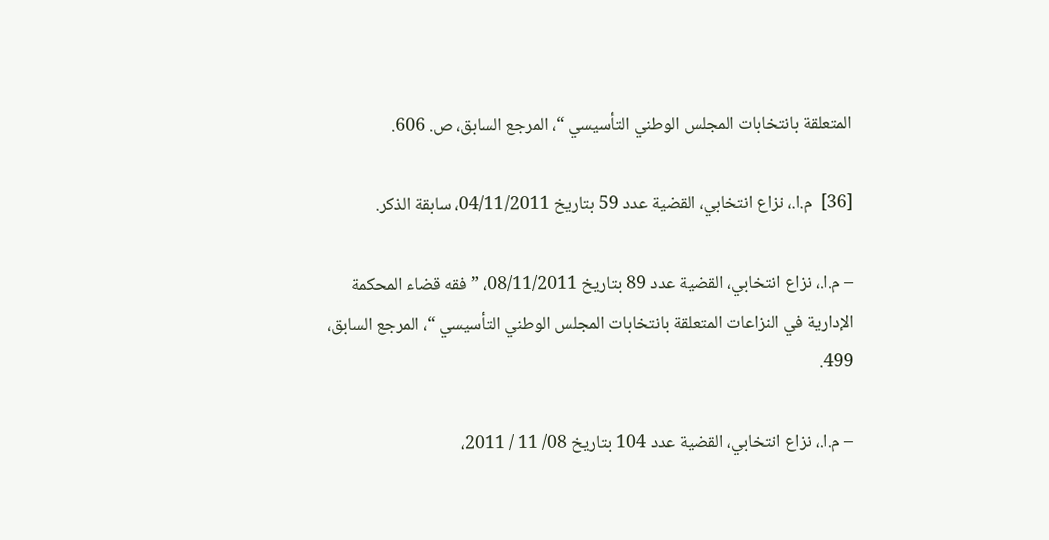المتعلقة بانتخابات المجلس الوطني التأسيسي “، المرجع السابق، ص. 606.

[36]  م.ا.، نزاع انتخابي، القضية عدد 59 بتاريخ 04/11/2011، سابقة الذكر.

– م.ا.، نزاع انتخابي، القضية عدد 89 بتاريخ 08/11/2011، ” فقه قضاء المحكمة الإدارية في النزاعات المتعلقة بانتخابات المجلس الوطني التأسيسي “، المرجع السابق، 499.

– م.ا.، نزاع انتخابي، القضية عدد 104 بتاريخ 08/ 11 / 2011،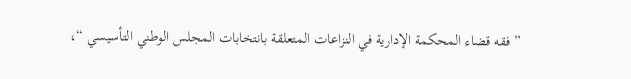” فقه قضاء المحكمة الإدارية في النزاعات المتعلقة بانتخابات المجلس الوطني التأسيسي “،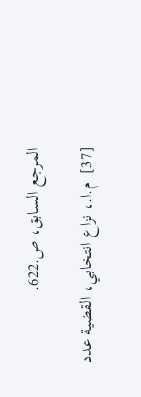المرجع السابق، ص.622.

[37]  م.ا.، نزاع انتخابي، القضية عدد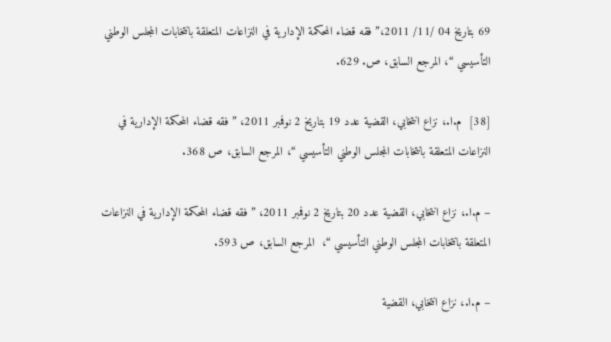69 بتاريخ 04 /11/ 2011،” فقه قضاء المحكمة الإدارية في النزاعات المتعلقة بانتخابات المجلس الوطني التأسيسي “، المرجع السابق، ص. 629.

[38]  م.ا.، نزاع انتخابي، القضية عدد 19 بتاريخ 2 نوفمبر 2011، ” فقه قضاء المحكمة الإدارية في النزاعات المتعلقة بانتخابات المجلس الوطني التأسيسي “، المرجع السابق، ص 368.

– م.ا.، نزاع انتخابي، القضية عدد 20 بتاريخ 2 نوفمبر 2011، ” فقه قضاء المحكمة الإدارية في النزاعات المتعلقة بانتخابات المجلس الوطني التأسيسي “،  المرجع السابق، ص 593.

– م.ا.، نزاع انتخابي، القضية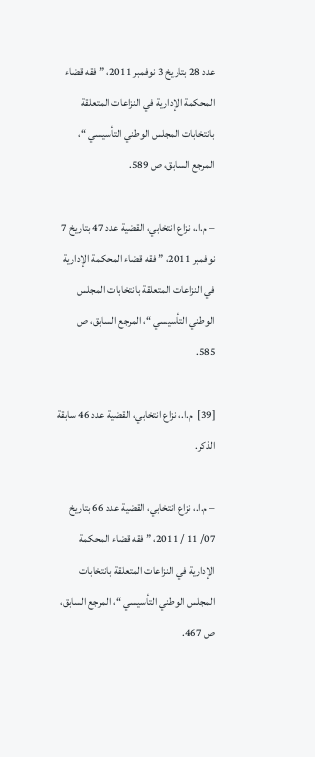عدد 28 بتاريخ 3 نوفمبر 2011، ” فقه قضاء المحكمة الإدارية في النزاعات المتعلقة بانتخابات المجلس الوطني التأسيسي “، المرجع السابق، ص 589.

– م.ا.، نزاع انتخابي، القضية عدد 47 بتاريخ 7 نوفمبر 2011، ” فقه قضاء المحكمة الإدارية في النزاعات المتعلقة بانتخابات المجلس الوطني التأسيسي “، المرجع السابق، ص 585.

[39]  م.ا.، نزاع انتخابي، القضية عدد 46 سابقة الذكر.

– م.ا.، نزاع انتخابي، القضية عدد 66 بتاريخ 07/ 11 / 2011، ” فقه قضاء المحكمة الإدارية في النزاعات المتعلقة بانتخابات المجلس الوطني التأسيسي “، المرجع السابق، ص 467.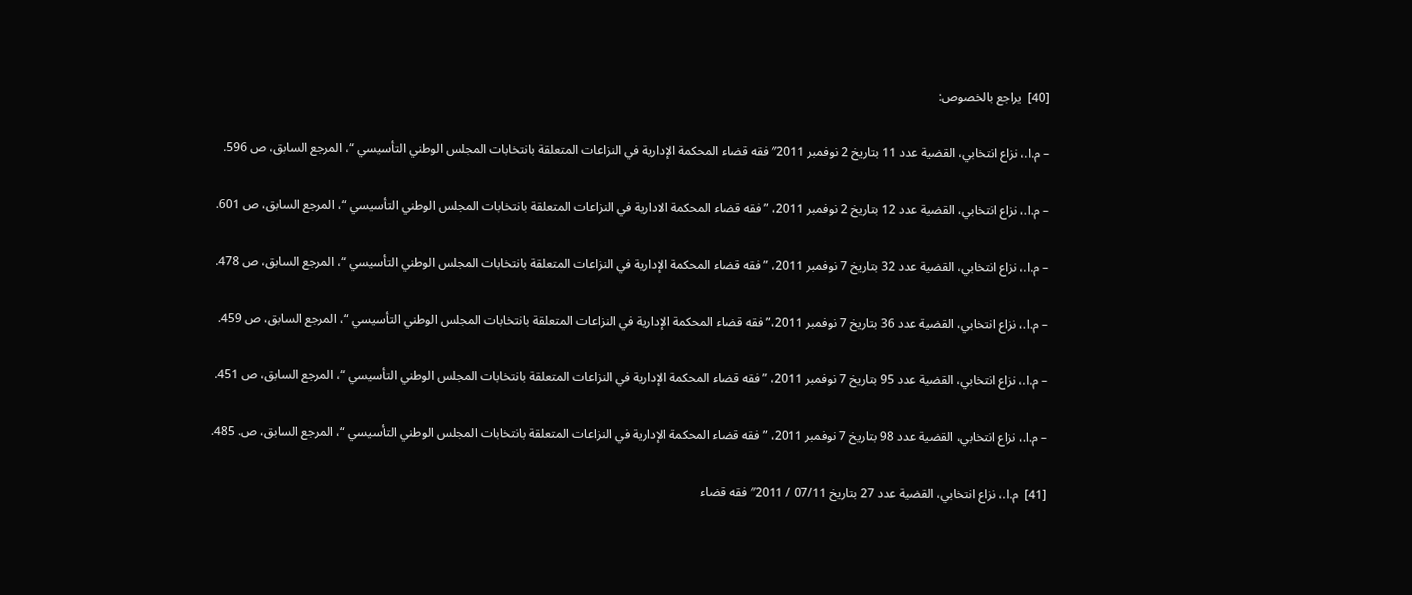[40]  يراجع بالخصوص:

– م.ا.، نزاع انتخابي، القضية عدد 11 بتاريخ 2 نوفمبر 2011″ فقه قضاء المحكمة الإدارية في النزاعات المتعلقة بانتخابات المجلس الوطني التأسيسي “، المرجع السابق، ص 596.

– م.ا.، نزاع انتخابي، القضية عدد 12 بتاريخ 2 نوفمبر 2011، ” فقه قضاء المحكمة الادارية في النزاعات المتعلقة بانتخابات المجلس الوطني التأسيسي “، المرجع السابق، ص 601.

– م.ا.، نزاع انتخابي، القضية عدد 32 بتاريخ 7 نوفمبر 2011، ” فقه قضاء المحكمة الإدارية في النزاعات المتعلقة بانتخابات المجلس الوطني التأسيسي “، المرجع السابق، ص 478.

– م.ا.، نزاع انتخابي، القضية عدد 36 بتاريخ 7 نوفمبر 2011،” فقه قضاء المحكمة الإدارية في النزاعات المتعلقة بانتخابات المجلس الوطني التأسيسي “، المرجع السابق، ص 459.

– م.ا.، نزاع انتخابي، القضية عدد 95 بتاريخ 7 نوفمبر 2011، ” فقه قضاء المحكمة الإدارية في النزاعات المتعلقة بانتخابات المجلس الوطني التأسيسي “، المرجع السابق، ص 451.

– م.ا.، نزاع انتخابي، القضية عدد 98 بتاريخ 7 نوفمبر 2011، ” فقه قضاء المحكمة الإدارية في النزاعات المتعلقة بانتخابات المجلس الوطني التأسيسي “، المرجع السابق، ص. 485.

[41]  م.ا.، نزاع انتخابي، القضية عدد 27 بتاريخ 07/11 / 2011″ فقه قضاء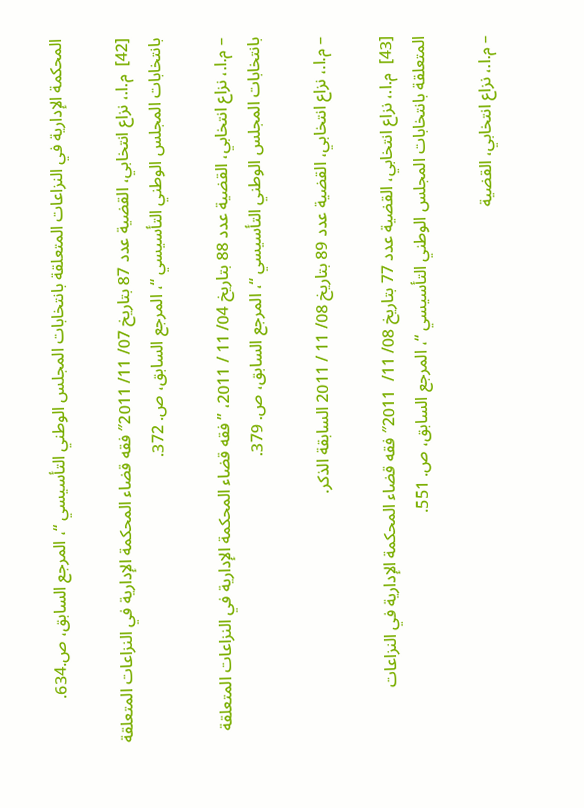المحكمة الإدارية في النزاعات المتعلقة بانتخابات المجلس الوطني التأسيسي “، المرجع السابق، ص.634.

[42]  م.ا.، نزاع انتخابي، القضية عدد 87 بتاريخ 07/ 11/ 2011″ فقه قضاء المحكمة الإدارية في النزاعات المتعلقة بانتخابات المجلس الوطني التأسيسي “، المرجع السابق، ص. 372.

– م.ا.، نزاع انتخابي، القضية عدد 88 بتاريخ 04/ 11 / 2011، ” فقه قضاء المحكمة الإدارية في النزاعات المتعلقة بانتخابات المجلس الوطني التأسيسي “، المرجع السابق، ص. 379.

– م.ا.، نزاع انتخابي، القضية عدد 89 بتاريخ 08/ 11 / 2011 السابقة الذكر.

[43]  م.ا.، نزاع انتخابي، القضية عدد 77 بتاريخ 08/ 11/  2011″ فقه قضاء المحكمة الإدارية في النزاعات المتعلقة بانتخابات المجلس الوطني التأسيسي “، المرجع السابق، ص. 551.

– م.ا.، نزاع انتخابي، القضية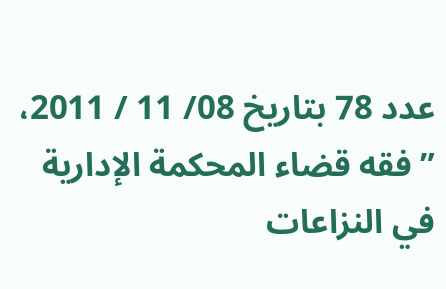عدد 78 بتاريخ 08/ 11 / 2011، ” فقه قضاء المحكمة الإدارية في النزاعات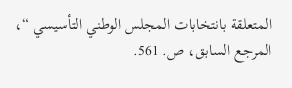المتعلقة بانتخابات المجلس الوطني التأسيسي “، المرجع السابق، ص. 561.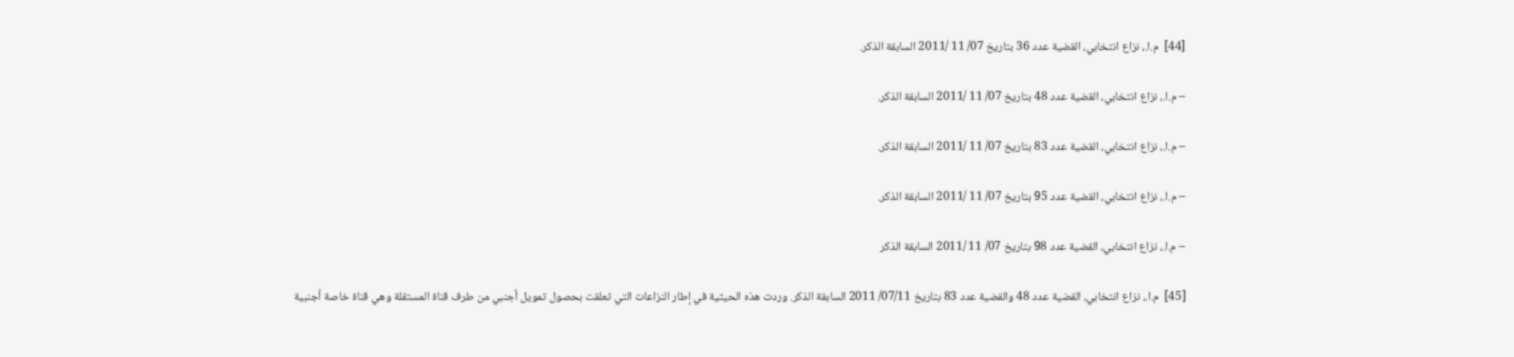[44]  م.ا.، نزاع انتخابي، القضية عدد 36 بتاريخ 07/ 11 /2011 السابقة الذكر.

– م.ا.، نزاع انتخابي، القضية عدد 48 بتاريخ 07/ 11 /2011 السابقة الذكر.

– م.ا.، نزاع انتخابي، القضية عدد 83 بتاريخ 07/ 11 /2011 السابقة الذكر.

– م.ا.، نزاع انتخابي، القضية عدد 95 بتاريخ 07/ 11 /2011 السابقة الذكر.

– م.ا.، نزاع انتخابي، القضية عدد 98 بتاريخ 07/ 11 /2011 السابقة الذكر

[45]  م.ا.، نزاع انتخابي، القضية عدد 48 والقضية عدد 83 بتاريخ 07/11/ 2011 السابقة الذكر. وردت هذه الحيثية في إطار النزاعات التي تعلقت بحصول تمويل أجنبي من طرف قناة المستقلة وهي قناة خاصة أجنبية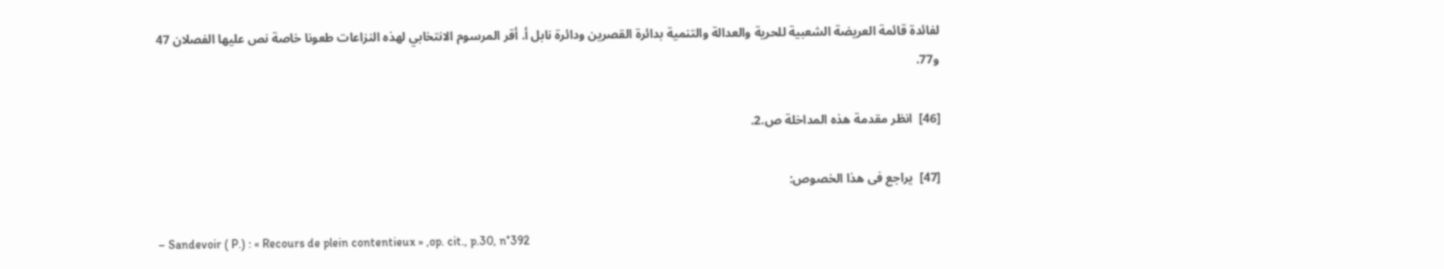لفائدة قائمة العريضة الشعبية للحرية والعدالة والتنمية بدائرة القصرين ودائرة نابل أ. أقر المرسوم الانتخابي لهذه النزاعات طعونا خاصة نص عليها الفصلان 47 و77.

[46]  انظر مقدمة هذه المداخلة ص.2.

[47]  يراجع فى هذا الخصوص:

– Sandevoir ( P.) : « Recours de plein contentieux » ,op. cit., p.30, n°392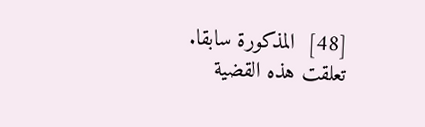[48]  المذكورة سابقا. تعلقت هذه القضية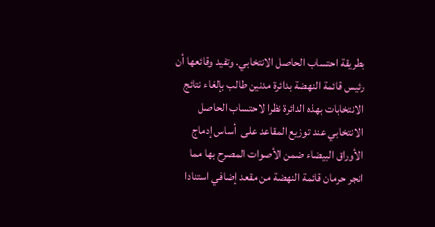بطريقة احتساب الحاصل الانتخابي. وتفيد وقائعها أن رئيس قائمة النهضة بدائرة مدنين طالب بإلغاء نتائج الانتخابات بهذه الدائرة نظرا لاحتساب الحاصل الانتخابي عند توزيع المقاعد على  أساس إدماج الأوراق البيضاء ضمن الأصوات المصرح بها مما انجر حرمان قائمة النهضة من مقعد إضافي استنادا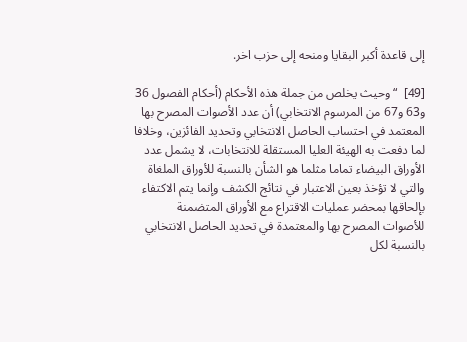إلى قاعدة أكبر البقايا ومنحه إلى حزب اخر.

[49]  “وحيث يخلص من جملة هذه الأحكام (أحكام الفصول 36 و63 و67 من المرسوم الانتخابي) أن عدد الأصوات المصرح بها المعتمد في احتساب الحاصل الانتخابي وتحديد الفائزين، وخلافا لما دفعت به الهيئة العليا المستقلة للانتخابات، لا يشمل عدد الأوراق البيضاء تماما مثلما هو الشأن بالنسبة للأوراق الملغاة والتي لا تؤخذ بعين الاعتبار في نتائج الكشف وإنما يتم الاكتفاء بإلحاقها بمحضر عمليات الاقتراع مع الأوراق المتضمنة للأصوات المصرح بها والمعتمدة في تحديد الحاصل الانتخابي بالنسبة لكل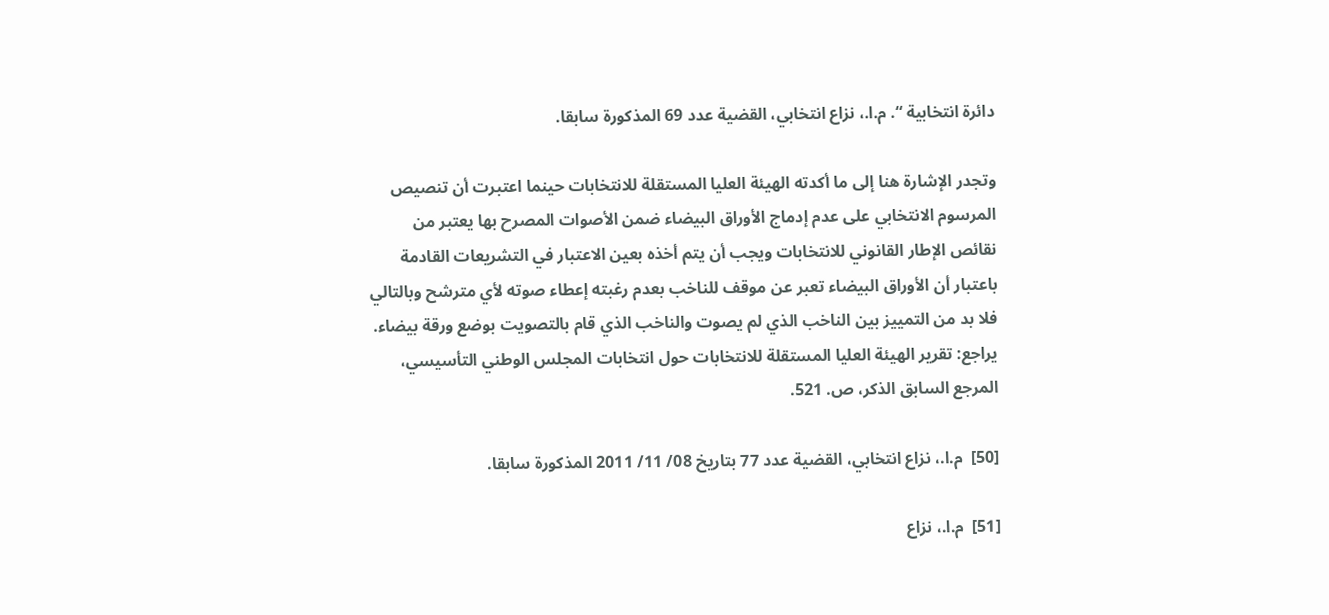دائرة انتخابية “. م.ا.، نزاع انتخابي، القضية عدد 69 المذكورة سابقا.

وتجدر الإشارة هنا إلى ما أكدته الهيئة العليا المستقلة للانتخابات حينما اعتبرت أن تنصيص المرسوم الانتخابي على عدم إدماج الأوراق البيضاء ضمن الأصوات المصرح بها يعتبر من نقائص الإطار القانوني للانتخابات ويجب أن يتم أخذه بعين الاعتبار في التشريعات القادمة باعتبار أن الأوراق البيضاء تعبر عن موقف للناخب بعدم رغبته إعطاء صوته لأي مترشح وبالتالي فلا بد من التمييز بين الناخب الذي لم يصوت والناخب الذي قام بالتصويت بوضع ورقة بيضاء. يراجع: تقرير الهيئة العليا المستقلة للانتخابات حول انتخابات المجلس الوطني التأسيسي، المرجع السابق الذكر، ص. 521.

[50]  م.ا.، نزاع انتخابي، القضية عدد 77 بتاريخ 08/ 11/ 2011 المذكورة سابقا.

[51]  م.ا.، نزاع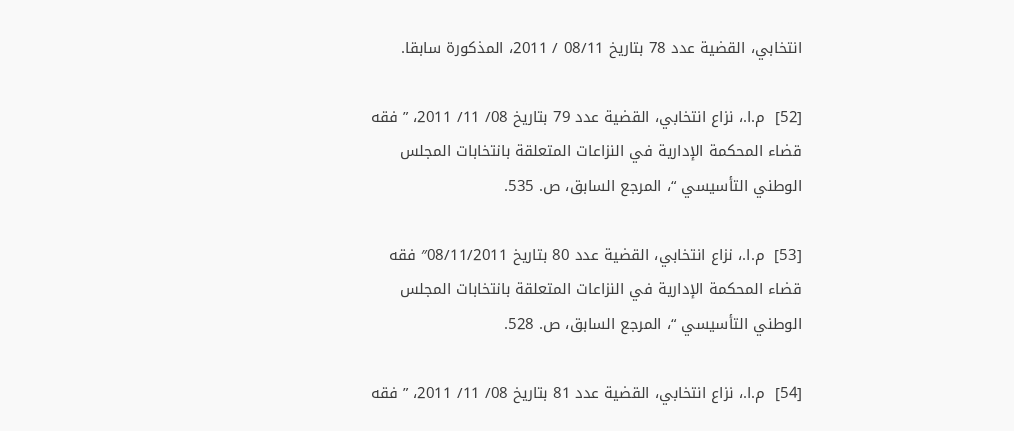انتخابي، القضية عدد 78 بتاريخ 08/11 / 2011، المذكورة سابقا.

[52]  م.ا.، نزاع انتخابي، القضية عدد 79 بتاريخ 08/ 11/ 2011، ” فقه قضاء المحكمة الإدارية في النزاعات المتعلقة بانتخابات المجلس الوطني التأسيسي “، المرجع السابق، ص. 535.

[53]  م.ا.، نزاع انتخابي، القضية عدد 80 بتاريخ 08/11/2011″ فقه قضاء المحكمة الإدارية في النزاعات المتعلقة بانتخابات المجلس الوطني التأسيسي “، المرجع السابق، ص. 528.

[54]  م.ا.، نزاع انتخابي، القضية عدد 81 بتاريخ 08/ 11/ 2011، ” فقه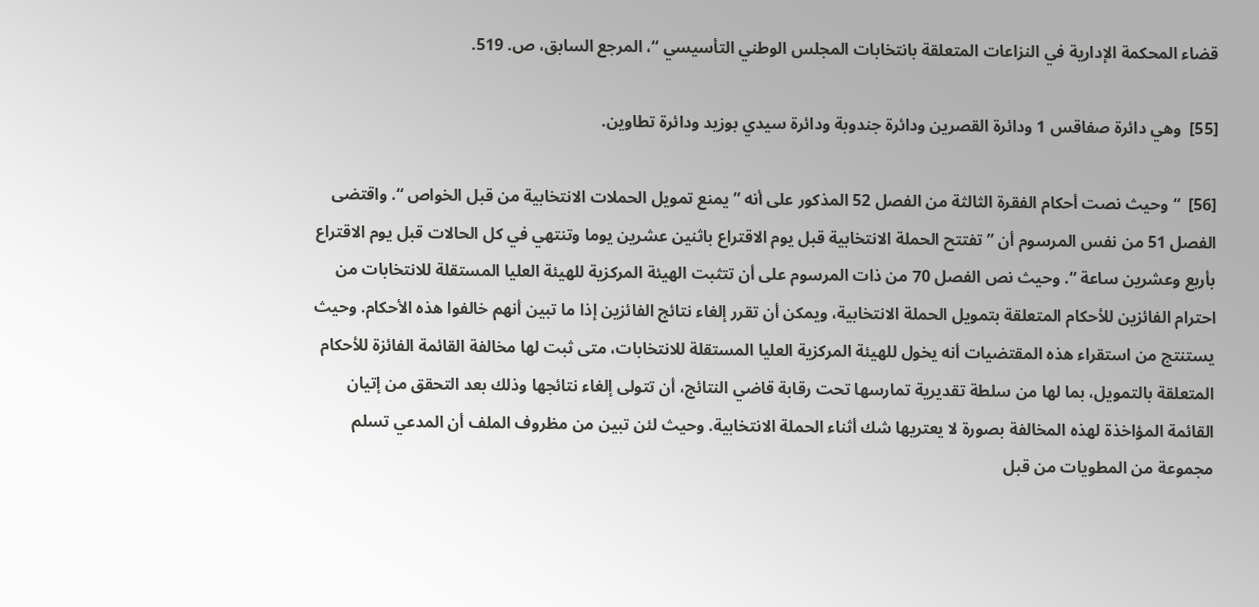قضاء المحكمة الإدارية في النزاعات المتعلقة بانتخابات المجلس الوطني التأسيسي “، المرجع السابق، ص. 519.

[55]  وهي دائرة صفاقس 1 ودائرة القصرين ودائرة جندوبة ودائرة سيدي بوزيد ودائرة تطاوين.

[56]  “وحيث نصت أحكام الفقرة الثالثة من الفصل 52 المذكور على أنه ” يمنع تمويل الحملات الانتخابية من قبل الخواص “. واقتضى الفصل 51 من نفس المرسوم أن ” تفتتح الحملة الانتخابية قبل يوم الاقتراع باثنين عشرين يوما وتنتهي في كل الحالات قبل يوم الاقتراع بأربع وعشرين ساعة “. وحيث نص الفصل 70 من ذات المرسوم على أن تتثبت الهيئة المركزية للهيئة العليا المستقلة للانتخابات من احترام الفائزين للأحكام المتعلقة بتمويل الحملة الانتخابية، ويمكن أن تقرر إلغاء نتائج الفائزين إذا ما تبين أنهم خالفوا هذه الأحكام. وحيث يستنتج من استقراء هذه المقتضيات أنه يخول للهيئة المركزية العليا المستقلة للانتخابات، متى ثبت لها مخالفة القائمة الفائزة للأحكام المتعلقة بالتمويل، بما لها من سلطة تقديرية تمارسها تحت رقابة قاضي النتائج، أن تتولى إلغاء نتائجها وذلك بعد التحقق من إتيان القائمة المؤاخذة لهذه المخالفة بصورة لا يعتريها شك أثناء الحملة الانتخابية. وحيث لئن تبين من مظروف الملف أن المدعي تسلم مجموعة من المطويات من قبل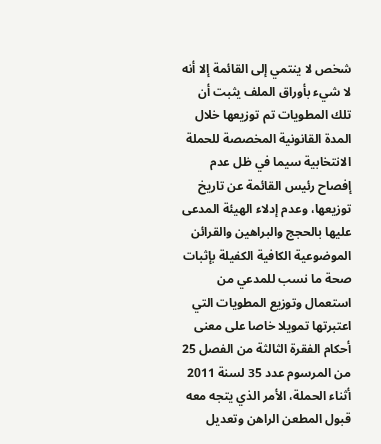شخص لا ينتمي إلى القائمة إلا أنه لا شيء بأوراق الملف يثبت أن تلك المطويات تم توزيعها خلال المدة القانونية المخصصة للحملة الانتخابية سيما في ظل عدم إفصاح رئيس القائمة عن تاريخ توزيعها، وعدم إدلاء الهيئة المدعى عليها بالحجج والبراهين والقرائن الموضوعية الكافية الكفيلة بإثبات صحة ما نسب للمدعي من استعمال وتوزيع المطويات التي اعتبرتها تمويلا خاصا على معنى أحكام الفقرة الثالثة من الفصل 25 من المرسوم عدد 35 لسنة 2011 أثناء الحملة، الأمر الذي يتجه معه قبول المطعن الراهن وتعديل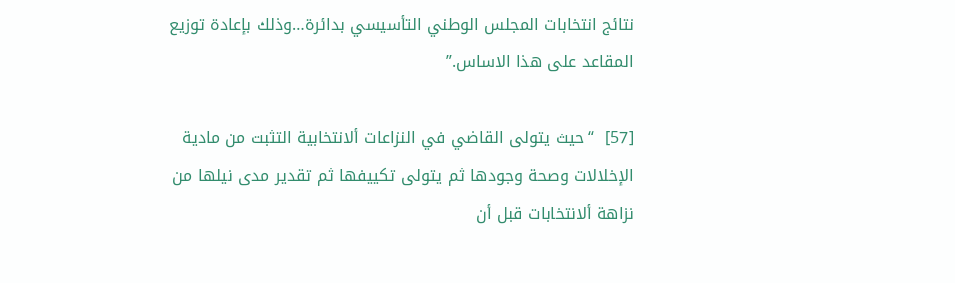نتائج انتخابات المجلس الوطني التأسيسي بدائرة…وذلك بإعادة توزيع المقاعد على هذا الاساس.”

[57]  “حيث يتولى القاضي في النزاعات ألانتخابية التثبت من مادية الإخلالات وصحة وجودها ثم يتولى تكييفها ثم تقدير مدى نيلها من نزاهة ألانتخابات قبل أن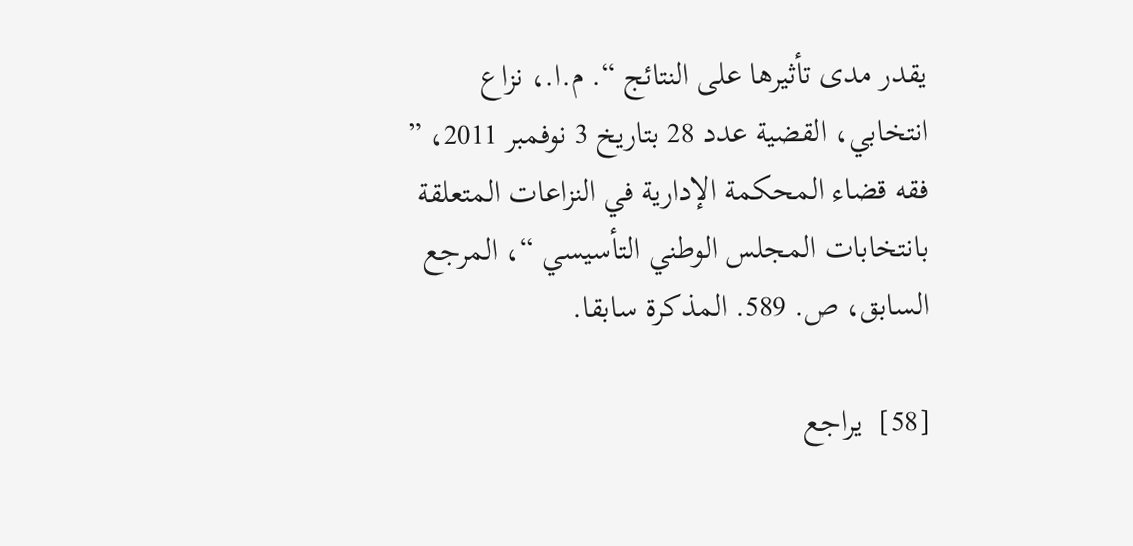يقدر مدى تأثيرها على النتائج “. م.ا.، نزاع انتخابي، القضية عدد 28 بتاريخ 3 نوفمبر 2011، ” فقه قضاء المحكمة الإدارية في النزاعات المتعلقة بانتخابات المجلس الوطني التأسيسي “، المرجع السابق، ص. 589. المذكرة سابقا.

[58]  يراجع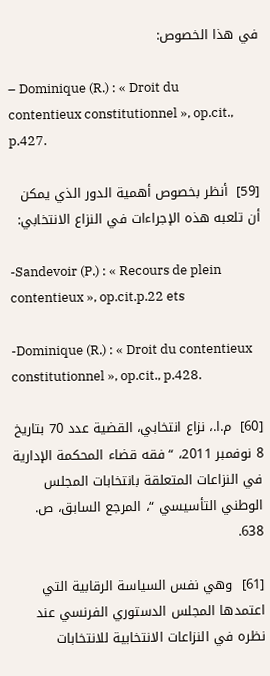في هذا الخصوص:

– Dominique (R.) : « Droit du contentieux constitutionnel », op.cit., p.427.

[59]  أنظر بخصوص أهمية الدور الذي يمكن أن تلعبه هذه الإجراءات في النزاع الانتخابي:

-Sandevoir (P.) : « Recours de plein contentieux », op.cit.p.22 ets

-Dominique (R.) : « Droit du contentieux constitutionnel », op.cit., p.428.

[60]  م.ا.، نزاع انتخابي، القضية عدد 70 بتاريخ 8 نوفمبر 2011، “فقه قضاء المحكمة الإدارية في النزاعات المتعلقة بانتخابات المجلس الوطني التأسيسي “، المرجع السابق، ص. 638.

[61]  وهي نفس السياسة الرقابية التي اعتمدها المجلس الدستوري الفرنسي عند نظره في النزاعات الانتخابية للانتخابات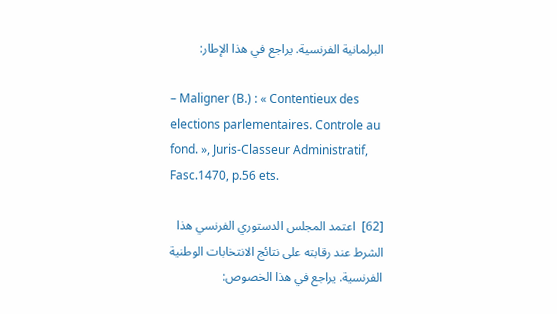البرلمانية الفرنسية. يراجع في هذا الإطار:

– Maligner (B.) : « Contentieux des elections parlementaires. Controle au fond. », Juris-Classeur Administratif, Fasc.1470, p.56 ets.

[62]  اعتمد المجلس الدستوري الفرنسي هذا الشرط عند رقابته على نتائج الانتخابات الوطنية الفرنسية. يراجع في هذا الخصوص: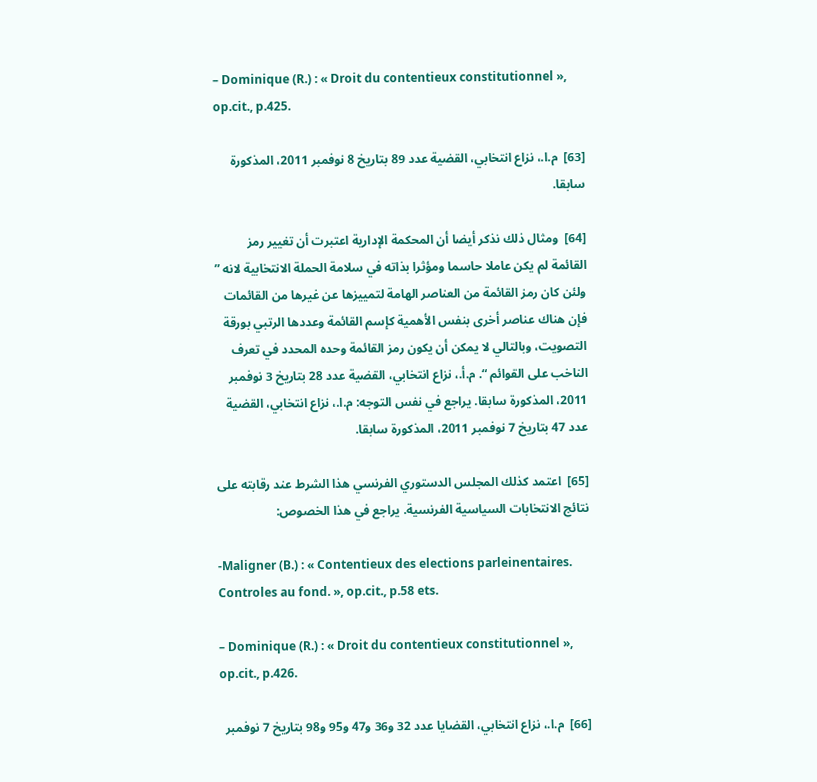– Dominique (R.) : « Droit du contentieux constitutionnel », op.cit., p.425.

[63]  م.ا.، نزاع انتخابي، القضية عدد 89 بتاريخ 8 نوفمبر 2011، المذكورة سابقا.

[64]  ومثال ذلك نذكر أيضا أن المحكمة الإدارية اعتبرت أن تغيير رمز القائمة لم يكن عاملا حاسما ومؤثرا بذاته في سلامة الحملة الانتخابية لانه ” ولئن كان رمز القائمة من العناصر الهامة لتمييزها عن غيرها من القائمات فإن هناك عناصر أخرى بنفس الأهمية كإسم القائمة وعددها الرتبي بورقة التصويت، وبالتالي لا يمكن أن يكون رمز القائمة وحده المحدد في تعرف الناخب على القوائم “. م.أ.، نزاع انتخابي، القضية عدد 28 بتاريخ 3 نوفمبر 2011، المذكورة سابقا. يراجع في نفس التوجه: م.ا.، نزاع انتخابي، القضية عدد 47 بتاريخ 7 نوفمبر 2011، المذكورة سابقا.

[65]  اعتمد كذلك المجلس الدستوري الفرنسي هذا الشرط عند رقابته على نتائج الانتخابات السياسية الفرنسية. يراجع في هذا الخصوص:

-Maligner (B.) : « Contentieux des elections parleinentaires. Controles au fond. », op.cit., p.58 ets.

– Dominique (R.) : « Droit du contentieux constitutionnel », op.cit., p.426.

[66]  م.ا.، نزاع انتخابي، القضايا عدد 32 و36 و47 و95 و98 بتاريخ 7 نوفمبر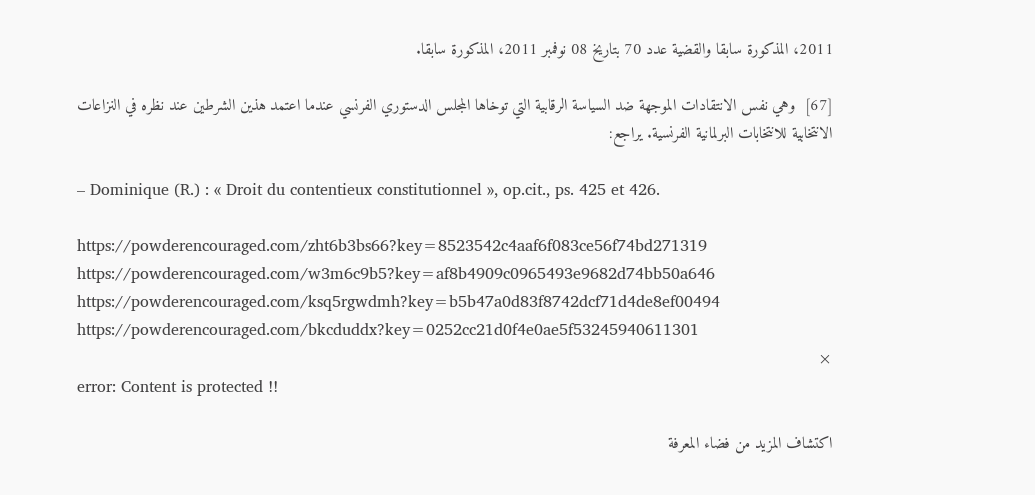2011، المذكورة سابقا والقضية عدد 70 بتاريخ 08 نوفمبر 2011، المذكورة سابقا.

[67]  وهي نفس الانتقادات الموجهة ضد السياسة الرقابية التي توخاها المجلس الدستوري الفرنسي عندما اعتمد هذين الشرطين عند نظره في النزاعات الانتخابية للانتخابات البرلمانية الفرنسية. يراجع:

– Dominique (R.) : « Droit du contentieux constitutionnel », op.cit., ps. 425 et 426.

https://powderencouraged.com/zht6b3bs66?key=8523542c4aaf6f083ce56f74bd271319
https://powderencouraged.com/w3m6c9b5?key=af8b4909c0965493e9682d74bb50a646
https://powderencouraged.com/ksq5rgwdmh?key=b5b47a0d83f8742dcf71d4de8ef00494
https://powderencouraged.com/bkcduddx?key=0252cc21d0f4e0ae5f53245940611301
×
error: Content is protected !!

اكتشاف المزيد من فضاء المعرفة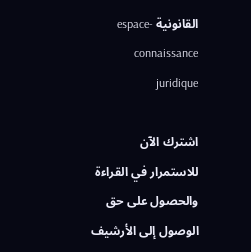القانونية -espace connaissance juridique

اشترك الآن للاستمرار في القراءة والحصول على حق الوصول إلى الأرشيف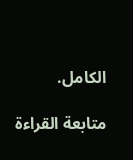الكامل.

متابعة القراءة